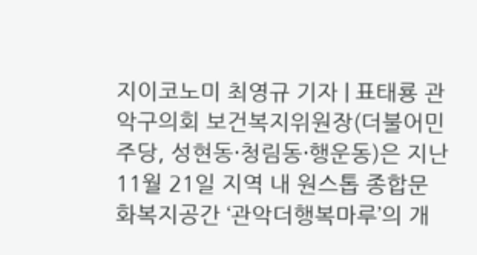지이코노미 최영규 기자 | 표태룡 관악구의회 보건복지위원장(더불어민주당, 성현동·청림동·행운동)은 지난 11월 21일 지역 내 원스톱 종합문화복지공간 ‘관악더행복마루’의 개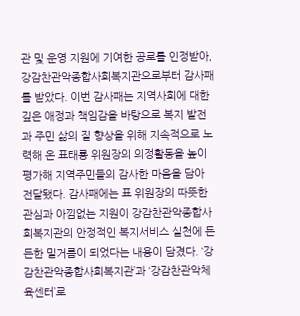관 및 운영 지원에 기여한 공로를 인정받아, 강감찬관악종합사회복지관으로부터 감사패를 받았다. 이번 감사패는 지역사회에 대한 깊은 애정과 책임감을 바탕으로 복지 발전과 주민 삶의 질 향상을 위해 지속적으로 노력해 온 표태룡 위원장의 의정활동을 높이 평가해 지역주민들의 감사한 마음을 담아 전달됐다. 감사패에는 표 위원장의 따뜻한 관심과 아낌없는 지원이 강감찬관악종합사회복지관의 안정적인 복지서비스 실천에 든든한 밑거름이 되었다는 내용이 담겼다. ‘강감찬관악종합사회복지관’과 ‘강감찬관악체육센터’로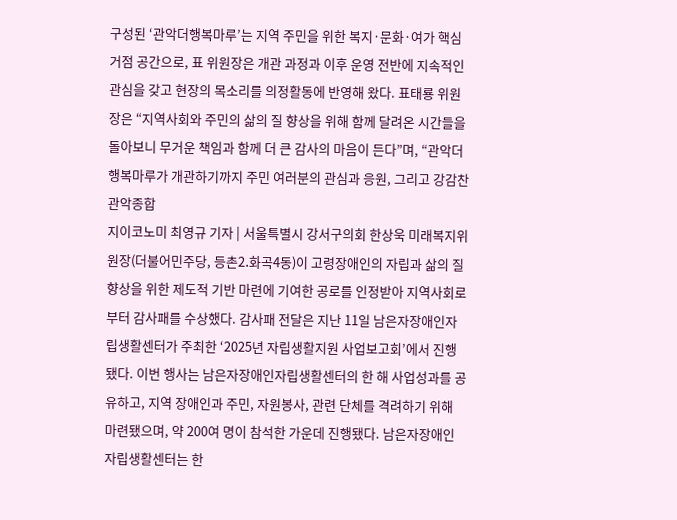구성된 ‘관악더행복마루’는 지역 주민을 위한 복지·문화·여가 핵심 거점 공간으로, 표 위원장은 개관 과정과 이후 운영 전반에 지속적인 관심을 갖고 현장의 목소리를 의정활동에 반영해 왔다. 표태룡 위원장은 “지역사회와 주민의 삶의 질 향상을 위해 함께 달려온 시간들을 돌아보니 무거운 책임과 함께 더 큰 감사의 마음이 든다”며, “관악더행복마루가 개관하기까지 주민 여러분의 관심과 응원, 그리고 강감찬관악종합
지이코노미 최영규 기자 | 서울특별시 강서구의회 한상욱 미래복지위원장(더불어민주당, 등촌2․화곡4동)이 고령장애인의 자립과 삶의 질 향상을 위한 제도적 기반 마련에 기여한 공로를 인정받아 지역사회로부터 감사패를 수상했다. 감사패 전달은 지난 11일 남은자장애인자립생활센터가 주최한 ‘2025년 자립생활지원 사업보고회’에서 진행됐다. 이번 행사는 남은자장애인자립생활센터의 한 해 사업성과를 공유하고, 지역 장애인과 주민, 자원봉사, 관련 단체를 격려하기 위해 마련됐으며, 약 200여 명이 참석한 가운데 진행됐다. 남은자장애인자립생활센터는 한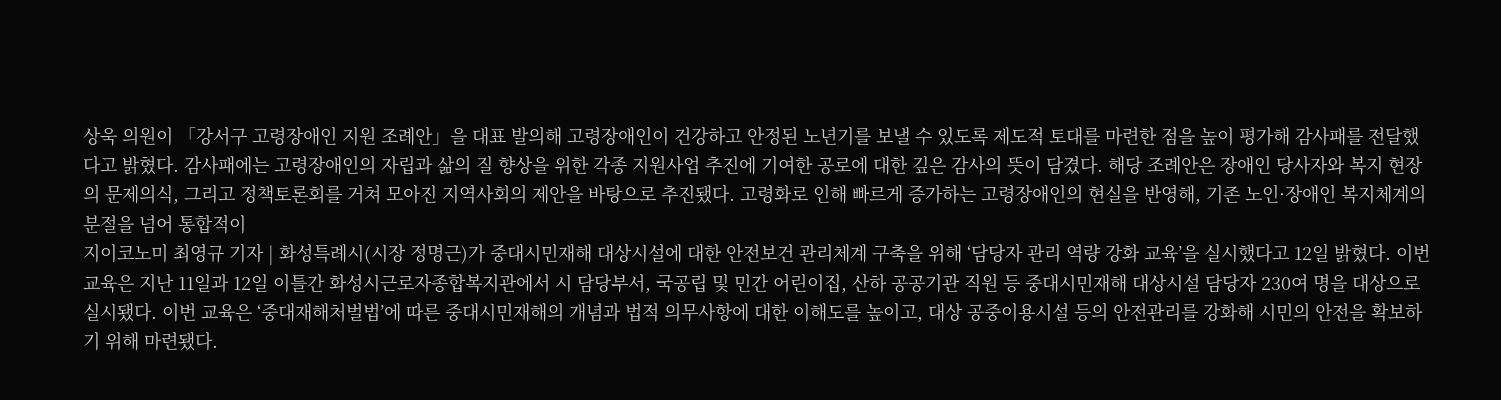상욱 의원이 「강서구 고령장애인 지원 조례안」을 대표 발의해 고령장애인이 건강하고 안정된 노년기를 보낼 수 있도록 제도적 토대를 마련한 점을 높이 평가해 감사패를 전달했다고 밝혔다. 감사패에는 고령장애인의 자립과 삶의 질 향상을 위한 각종 지원사업 추진에 기여한 공로에 대한 깊은 감사의 뜻이 담겼다. 해당 조례안은 장애인 당사자와 복지 현장의 문제의식, 그리고 정책토론회를 거쳐 모아진 지역사회의 제안을 바탕으로 추진됐다. 고령화로 인해 빠르게 증가하는 고령장애인의 현실을 반영해, 기존 노인·장애인 복지체계의 분절을 넘어 통합적이
지이코노미 최영규 기자 | 화성특례시(시장 정명근)가 중대시민재해 대상시설에 대한 안전보건 관리체계 구축을 위해 ‘담당자 관리 역량 강화 교육’을 실시했다고 12일 밝혔다. 이번 교육은 지난 11일과 12일 이틀간 화성시근로자종합복지관에서 시 담당부서, 국공립 및 민간 어린이집, 산하 공공기관 직원 등 중대시민재해 대상시설 담당자 230여 명을 대상으로 실시됐다. 이번 교육은 ‘중대재해처벌법’에 따른 중대시민재해의 개념과 법적 의무사항에 대한 이해도를 높이고, 대상 공중이용시설 등의 안전관리를 강화해 시민의 안전을 확보하기 위해 마련됐다.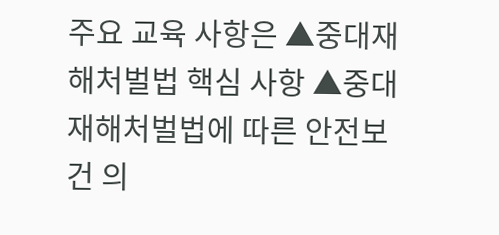주요 교육 사항은 ▲중대재해처벌법 핵심 사항 ▲중대재해처벌법에 따른 안전보건 의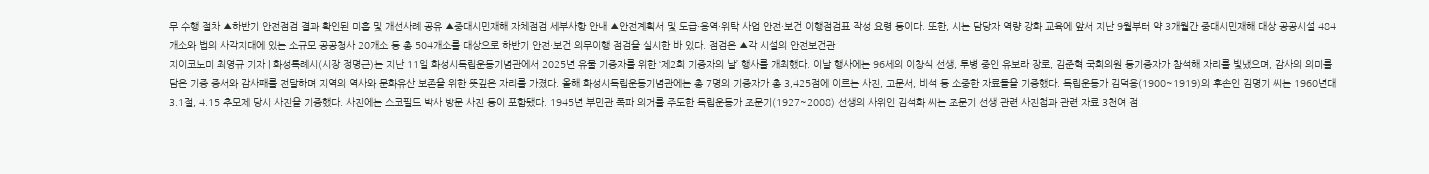무 수행 절차 ▲하반기 안전점검 결과 확인된 미흡 및 개선사례 공유 ▲중대시민재해 자체점검 세부사항 안내 ▲안전계획서 및 도급·용역·위탁 사업 안전·보건 이행점검표 작성 요령 등이다. 또한, 시는 담당자 역량 강화 교육에 앞서 지난 9월부터 약 3개월간 중대시민재해 대상 공공시설 484개소와 법의 사각지대에 있는 소규모 공공청사 20개소 등 총 504개소를 대상으로 하반기 안전·보건 의무이행 점검을 실시한 바 있다. 점검은 ▲각 시설의 안전보건관
지이코노미 최영규 기자 | 화성특례시(시장 정명근)는 지난 11일 화성시독립운동기념관에서 2025년 유물 기증자를 위한 ‘제2회 기증자의 날’ 행사를 개최했다. 이날 행사에는 96세의 이창식 선생, 투병 중인 유보라 장로, 김준혁 국회의원 등기증자가 참석해 자리를 빛냈으며, 감사의 의미를 담은 기증 증서와 감사패를 전달하며 지역의 역사와 문화유산 보존을 위한 뜻깊은 자리를 가졌다. 올해 화성시독립운동기념관에는 총 7명의 기증자가 총 3,425점에 이르는 사진, 고문서, 비석 등 소중한 자료들을 기증했다. 독립운동가 김덕용(1900~1919)의 후손인 김명기 씨는 1960년대 3.1절, 4.15 추모제 당시 사진을 기증했다. 사진에는 스코필드 박사 방문 사진 등이 포함됐다. 1945년 부민관 폭파 의거를 주도한 독립운동가 조문기(1927~2008) 선생의 사위인 김석화 씨는 조문기 선생 관련 사진첩과 관련 자료 3천여 점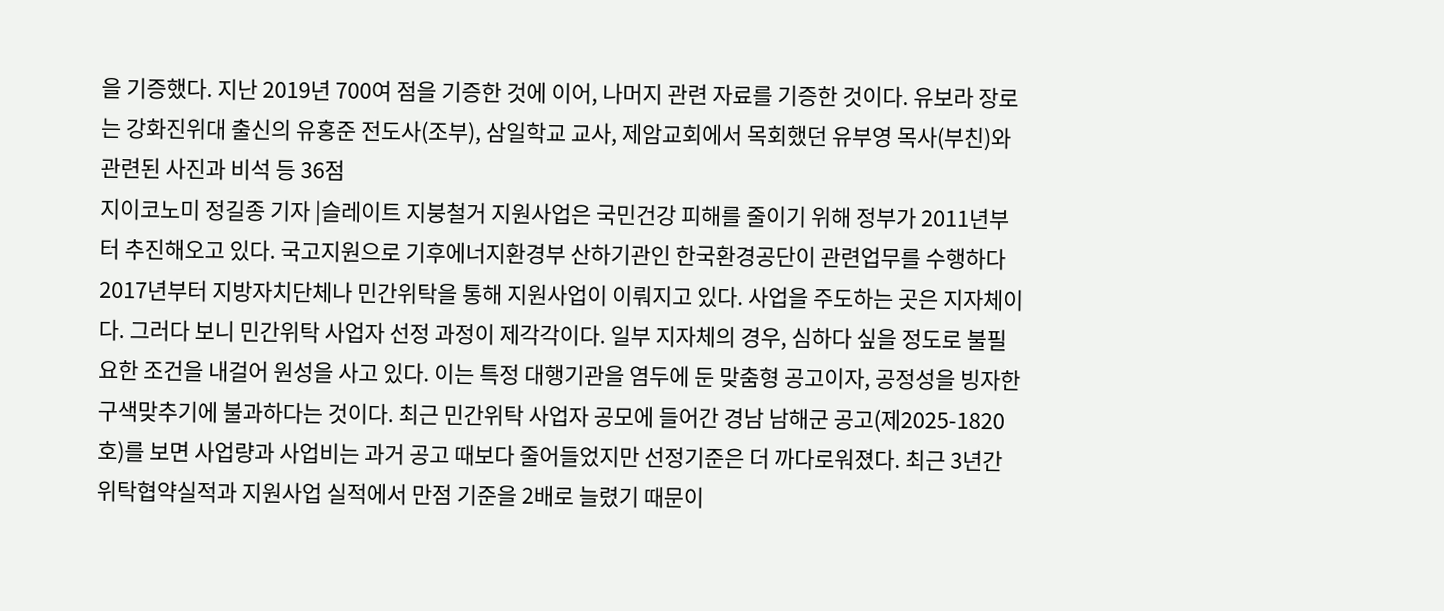을 기증했다. 지난 2019년 700여 점을 기증한 것에 이어, 나머지 관련 자료를 기증한 것이다. 유보라 장로는 강화진위대 출신의 유홍준 전도사(조부), 삼일학교 교사, 제암교회에서 목회했던 유부영 목사(부친)와 관련된 사진과 비석 등 36점
지이코노미 정길종 기자 |슬레이트 지붕철거 지원사업은 국민건강 피해를 줄이기 위해 정부가 2011년부터 추진해오고 있다. 국고지원으로 기후에너지환경부 산하기관인 한국환경공단이 관련업무를 수행하다 2017년부터 지방자치단체나 민간위탁을 통해 지원사업이 이뤄지고 있다. 사업을 주도하는 곳은 지자체이다. 그러다 보니 민간위탁 사업자 선정 과정이 제각각이다. 일부 지자체의 경우, 심하다 싶을 정도로 불필요한 조건을 내걸어 원성을 사고 있다. 이는 특정 대행기관을 염두에 둔 맞춤형 공고이자, 공정성을 빙자한 구색맞추기에 불과하다는 것이다. 최근 민간위탁 사업자 공모에 들어간 경남 남해군 공고(제2025-1820호)를 보면 사업량과 사업비는 과거 공고 때보다 줄어들었지만 선정기준은 더 까다로워졌다. 최근 3년간 위탁협약실적과 지원사업 실적에서 만점 기준을 2배로 늘렸기 때문이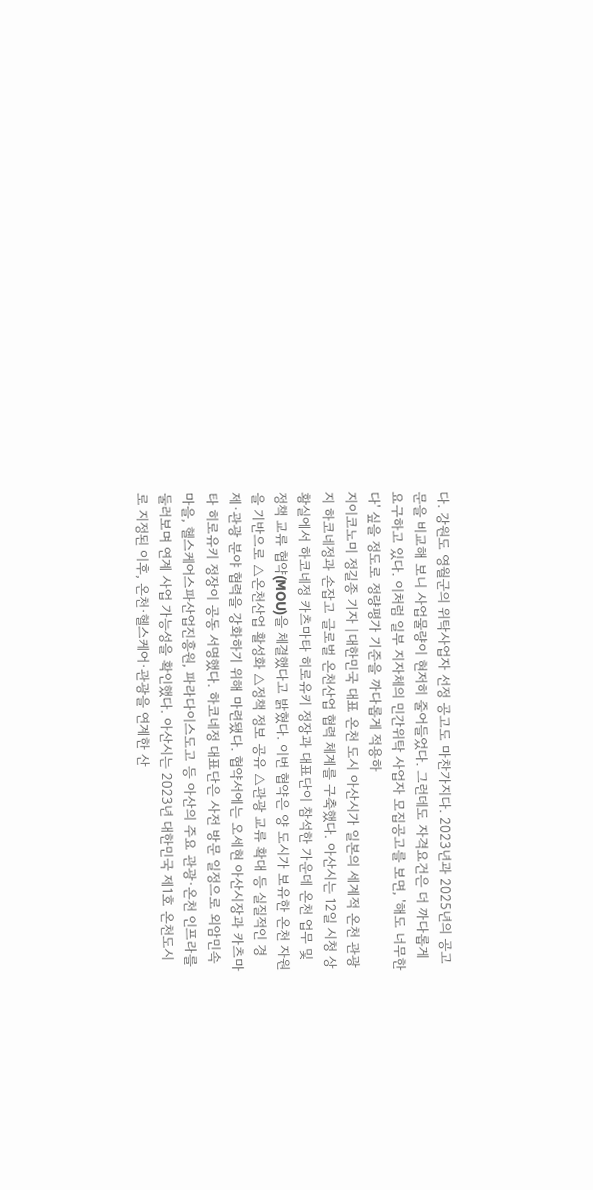다. 강원도 영월군의 위탁사업자 선정 공고도 마찬가지다. 2023년과 2025년의 공고문을 비교해 보니 사업물량이 현저히 줄어들었다. 그런데도 자격요건은 더 까다롭게 요구하고 있다. 이처럼 일부 지자체의 민간위탁 사업자 모집공고를 보면, '해도 너무한다' 싶을 정도로 정량평가 기준을 까다롭게 적용하
지이코노미 정길종 기자 |대한민국 대표 온천 도시 아산시가 일본의 세계적 온천 관광지 하코네정과 손잡고 글로벌 온천산업 협력 체계를 구축했다. 아산시는 12일 시청 상황실에서 하코네정 카츠마타 히로유키 정장과 대표단이 참석한 가운데 온천 업무 및 정책 교류 협약(MOU)을 체결했다고 밝혔다. 이번 협약은 양 도시가 보유한 온천 자원을 기반으로 △온천산업 활성화 △정책 정보 공유 △관광 교류 확대 등 실질적인 경제·관광 분야 협력을 강화하기 위해 마련됐다. 협약서에는 오세현 아산시장과 카츠마타 히로유키 정장이 공동 서명했다. 하코네정 대표단은 사전 방문 일정으로 외암민속마을, 헬스케어스파산업진흥원, 파라다이스도고 등 아산의 주요 관광·온천 인프라를 둘러보며 연계 사업 가능성을 확인했다. 아산시는 2023년 대한민국 제1호 온천도시로 지정된 이후, 온천·헬스케어·관광을 연계한 산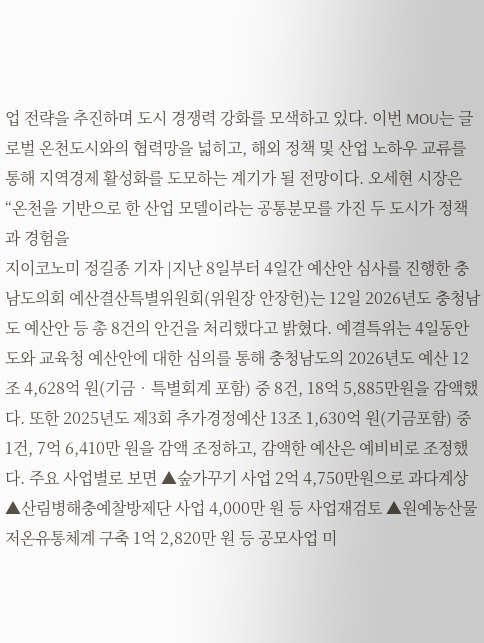업 전략을 추진하며 도시 경쟁력 강화를 모색하고 있다. 이번 MOU는 글로벌 온천도시와의 협력망을 넓히고, 해외 정책 및 산업 노하우 교류를 통해 지역경제 활성화를 도모하는 계기가 될 전망이다. 오세현 시장은 “온천을 기반으로 한 산업 모델이라는 공통분모를 가진 두 도시가 정책과 경험을
지이코노미 정길종 기자 |지난 8일부터 4일간 예산안 심사를 진행한 충남도의회 예산결산특별위원회(위원장 안장헌)는 12일 2026년도 충청남도 예산안 등 총 8건의 안건을 처리했다고 밝혔다. 예결특위는 4일동안 도와 교육청 예산안에 대한 심의를 통해 충청남도의 2026년도 예산 12조 4,628억 원(기금‧특별회계 포함) 중 8건, 18억 5,885만원을 감액했다. 또한 2025년도 제3회 추가경정예산 13조 1,630억 원(기금포함) 중 1건, 7억 6,410만 원을 감액 조정하고, 감액한 예산은 예비비로 조정했다. 주요 사업별로 보면 ▲숲가꾸기 사업 2억 4,750만원으로 과다계상 ▲산림병해충예찰방제단 사업 4,000만 원 등 사업재검토 ▲원예농산물 저온유통체계 구축 1억 2,820만 원 등 공모사업 미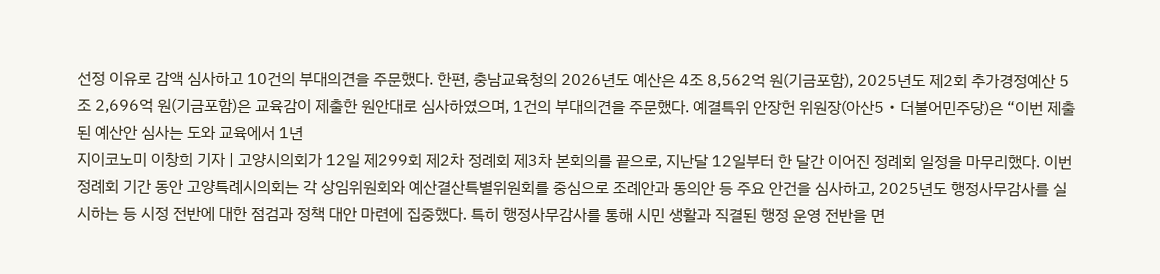선정 이유로 감액 심사하고 10건의 부대의견을 주문했다. 한편, 충남교육청의 2026년도 예산은 4조 8,562억 원(기금포함), 2025년도 제2회 추가경정예산 5조 2,696억 원(기금포함)은 교육감이 제출한 원안대로 심사하였으며, 1건의 부대의견을 주문했다. 예결특위 안장헌 위원장(아산5‧더불어민주당)은 “이번 제출된 예산안 심사는 도와 교육에서 1년
지이코노미 이창희 기자 | 고양시의회가 12일 제299회 제2차 정례회 제3차 본회의를 끝으로, 지난달 12일부터 한 달간 이어진 정례회 일정을 마무리했다. 이번 정례회 기간 동안 고양특례시의회는 각 상임위원회와 예산결산특별위원회를 중심으로 조례안과 동의안 등 주요 안건을 심사하고, 2025년도 행정사무감사를 실시하는 등 시정 전반에 대한 점검과 정책 대안 마련에 집중했다. 특히 행정사무감사를 통해 시민 생활과 직결된 행정 운영 전반을 면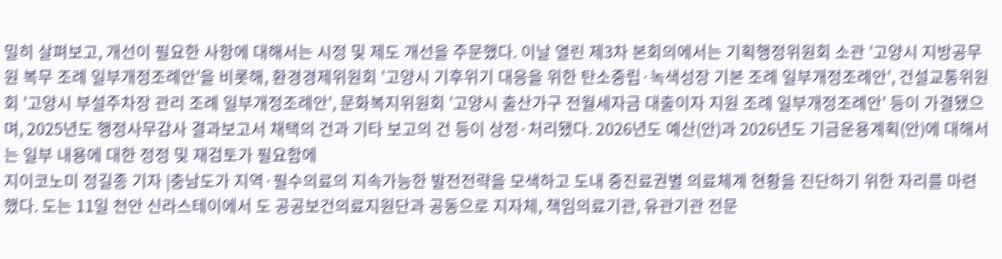밀히 살펴보고, 개선이 필요한 사항에 대해서는 시정 및 제도 개선을 주문했다. 이날 열린 제3차 본회의에서는 기획행정위원회 소관 '고양시 지방공무원 복무 조례 일부개정조례안'을 비롯해, 환경경제위원회 '고양시 기후위기 대응을 위한 탄소중립·녹색성장 기본 조례 일부개정조례안', 건설교통위원회 '고양시 부설주차장 관리 조례 일부개정조례안', 문화복지위원회 '고양시 출산가구 전월세자금 대출이자 지원 조례 일부개정조례안' 등이 가결됐으며, 2025년도 행정사무감사 결과보고서 채택의 건과 기타 보고의 건 등이 상정·처리됐다. 2026년도 예산(안)과 2026년도 기금운용계획(안)에 대해서는 일부 내용에 대한 정정 및 재검토가 필요함에
지이코노미 정길종 기자 |충남도가 지역·필수의료의 지속가능한 발전전략을 모색하고 도내 중진료권별 의료체계 현황을 진단하기 위한 자리를 마련했다. 도는 11일 천안 신라스테이에서 도 공공보건의료지원단과 공동으로 지자체, 책임의료기관, 유관기관 전문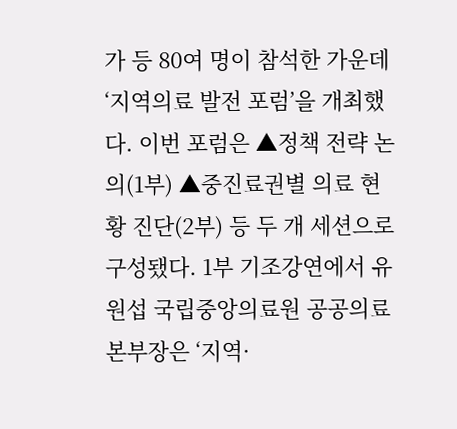가 등 80여 명이 참석한 가운데 ‘지역의료 발전 포럼’을 개최했다. 이번 포럼은 ▲정책 전략 논의(1부) ▲중진료권별 의료 현황 진단(2부) 등 두 개 세션으로 구성됐다. 1부 기조강연에서 유원섭 국립중앙의료원 공공의료본부장은 ‘지역·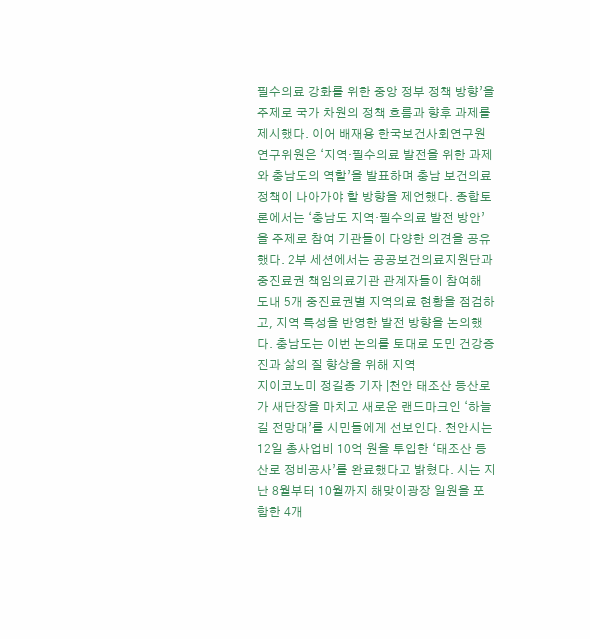필수의료 강화를 위한 중앙 정부 정책 방향’을 주제로 국가 차원의 정책 흐름과 향후 과제를 제시했다. 이어 배재용 한국보건사회연구원 연구위원은 ‘지역·필수의료 발전을 위한 과제와 충남도의 역할’을 발표하며 충남 보건의료 정책이 나아가야 할 방향을 제언했다. 종합토론에서는 ‘충남도 지역·필수의료 발전 방안’을 주제로 참여 기관들이 다양한 의견을 공유했다. 2부 세션에서는 공공보건의료지원단과 중진료권 책임의료기관 관계자들이 참여해 도내 5개 중진료권별 지역의료 현황을 점검하고, 지역 특성을 반영한 발전 방향을 논의했다. 충남도는 이번 논의를 토대로 도민 건강증진과 삶의 질 향상을 위해 지역
지이코노미 정길종 기자 |천안 태조산 등산로가 새단장을 마치고 새로운 랜드마크인 ‘하늘길 전망대’를 시민들에게 선보인다. 천안시는 12일 총사업비 10억 원을 투입한 ‘태조산 등산로 정비공사’를 완료했다고 밝혔다. 시는 지난 8월부터 10월까지 해맞이광장 일원을 포함한 4개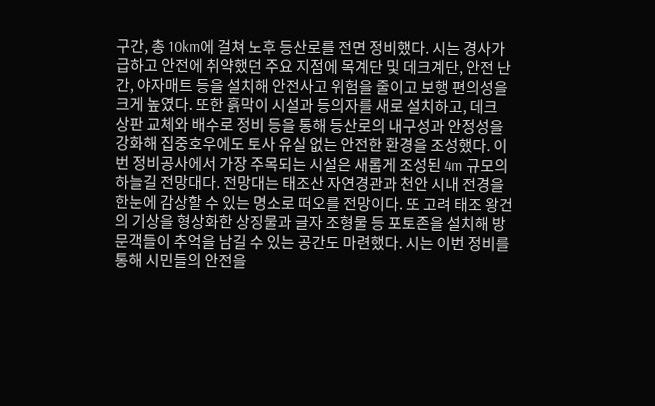구간, 총 10km에 걸쳐 노후 등산로를 전면 정비했다. 시는 경사가 급하고 안전에 취약했던 주요 지점에 목계단 및 데크계단, 안전 난간, 야자매트 등을 설치해 안전사고 위험을 줄이고 보행 편의성을 크게 높였다. 또한 흙막이 시설과 등의자를 새로 설치하고, 데크 상판 교체와 배수로 정비 등을 통해 등산로의 내구성과 안정성을 강화해 집중호우에도 토사 유실 없는 안전한 환경을 조성했다. 이번 정비공사에서 가장 주목되는 시설은 새롭게 조성된 4m 규모의 하늘길 전망대다. 전망대는 태조산 자연경관과 천안 시내 전경을 한눈에 감상할 수 있는 명소로 떠오를 전망이다. 또 고려 태조 왕건의 기상을 형상화한 상징물과 글자 조형물 등 포토존을 설치해 방문객들이 추억을 남길 수 있는 공간도 마련했다. 시는 이번 정비를 통해 시민들의 안전을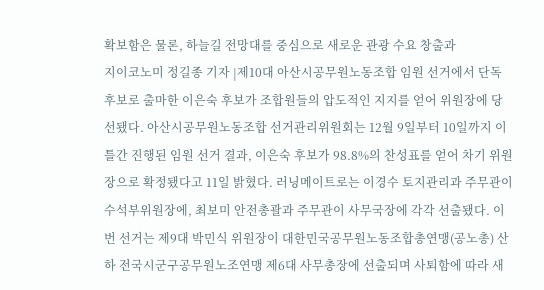확보함은 물론, 하늘길 전망대를 중심으로 새로운 관광 수요 창출과
지이코노미 정길종 기자 |제10대 아산시공무원노동조합 임원 선거에서 단독 후보로 출마한 이은숙 후보가 조합원들의 압도적인 지지를 얻어 위원장에 당선됐다. 아산시공무원노동조합 선거관리위원회는 12월 9일부터 10일까지 이틀간 진행된 임원 선거 결과, 이은숙 후보가 98.8%의 찬성표를 얻어 차기 위원장으로 확정됐다고 11일 밝혔다. 러닝메이트로는 이경수 토지관리과 주무관이 수석부위원장에, 최보미 안전총괄과 주무관이 사무국장에 각각 선출됐다. 이번 선거는 제9대 박민식 위원장이 대한민국공무원노동조합총연맹(공노총) 산하 전국시군구공무원노조연맹 제6대 사무총장에 선출되며 사퇴함에 따라 새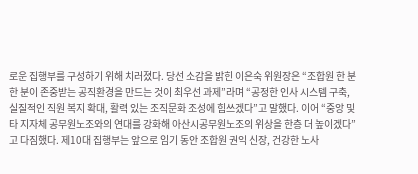로운 집행부를 구성하기 위해 치러졌다. 당선 소감을 밝힌 이은숙 위원장은 “조합원 한 분 한 분이 존중받는 공직환경을 만드는 것이 최우선 과제”라며 “공정한 인사 시스템 구축, 실질적인 직원 복지 확대, 활력 있는 조직문화 조성에 힘쓰겠다”고 말했다. 이어 “중앙 및 타 지자체 공무원노조와의 연대를 강화해 아산시공무원노조의 위상을 한층 더 높이겠다”고 다짐했다. 제10대 집행부는 앞으로 임기 동안 조합원 권익 신장, 건강한 노사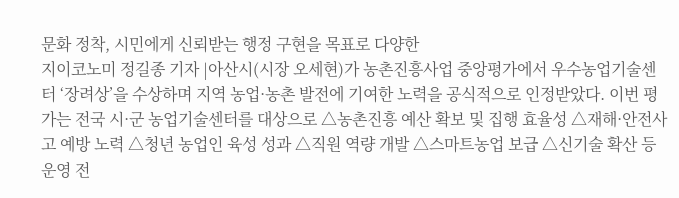문화 정착, 시민에게 신뢰받는 행정 구현을 목표로 다양한
지이코노미 정길종 기자 |아산시(시장 오세현)가 농촌진흥사업 중앙평가에서 우수농업기술센터 ‘장려상’을 수상하며 지역 농업·농촌 발전에 기여한 노력을 공식적으로 인정받았다. 이번 평가는 전국 시·군 농업기술센터를 대상으로 △농촌진흥 예산 확보 및 집행 효율성 △재해·안전사고 예방 노력 △청년 농업인 육성 성과 △직원 역량 개발 △스마트농업 보급 △신기술 확산 등 운영 전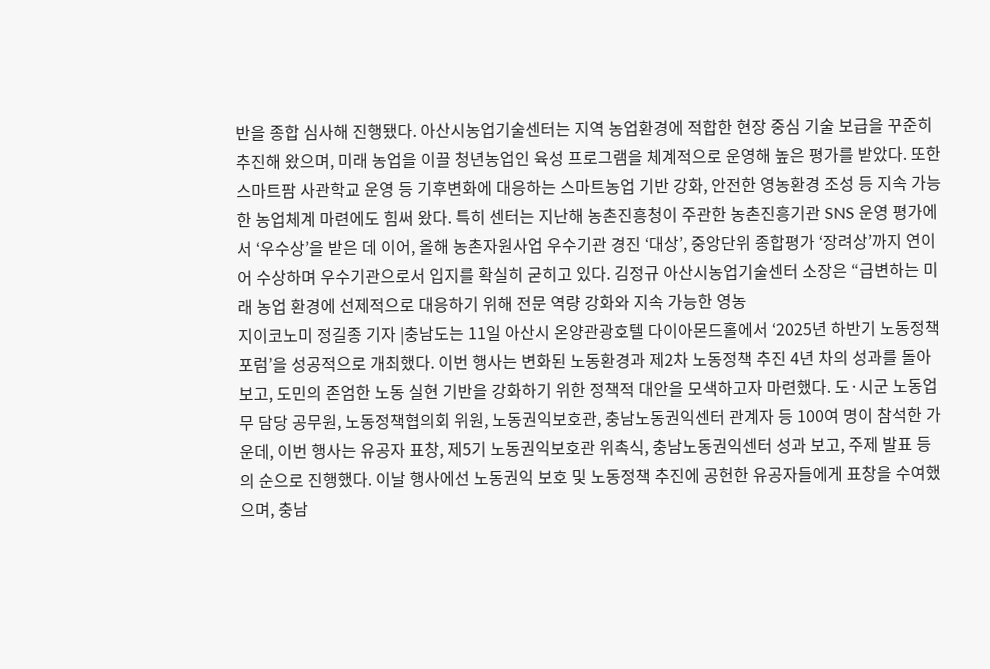반을 종합 심사해 진행됐다. 아산시농업기술센터는 지역 농업환경에 적합한 현장 중심 기술 보급을 꾸준히 추진해 왔으며, 미래 농업을 이끌 청년농업인 육성 프로그램을 체계적으로 운영해 높은 평가를 받았다. 또한 스마트팜 사관학교 운영 등 기후변화에 대응하는 스마트농업 기반 강화, 안전한 영농환경 조성 등 지속 가능한 농업체계 마련에도 힘써 왔다. 특히 센터는 지난해 농촌진흥청이 주관한 농촌진흥기관 SNS 운영 평가에서 ‘우수상’을 받은 데 이어, 올해 농촌자원사업 우수기관 경진 ‘대상’, 중앙단위 종합평가 ‘장려상’까지 연이어 수상하며 우수기관으로서 입지를 확실히 굳히고 있다. 김정규 아산시농업기술센터 소장은 “급변하는 미래 농업 환경에 선제적으로 대응하기 위해 전문 역량 강화와 지속 가능한 영농
지이코노미 정길종 기자 |충남도는 11일 아산시 온양관광호텔 다이아몬드홀에서 ‘2025년 하반기 노동정책 포럼’을 성공적으로 개최했다. 이번 행사는 변화된 노동환경과 제2차 노동정책 추진 4년 차의 성과를 돌아보고, 도민의 존엄한 노동 실현 기반을 강화하기 위한 정책적 대안을 모색하고자 마련했다. 도·시군 노동업무 담당 공무원, 노동정책협의회 위원, 노동권익보호관, 충남노동권익센터 관계자 등 100여 명이 참석한 가운데, 이번 행사는 유공자 표창, 제5기 노동권익보호관 위촉식, 충남노동권익센터 성과 보고, 주제 발표 등의 순으로 진행했다. 이날 행사에선 노동권익 보호 및 노동정책 추진에 공헌한 유공자들에게 표창을 수여했으며, 충남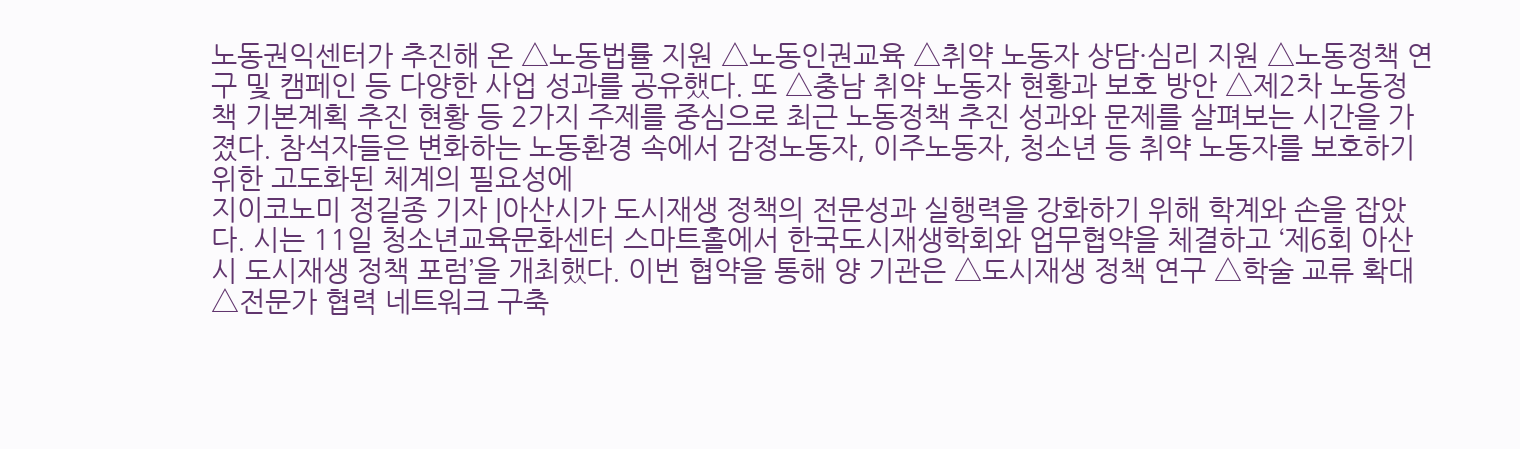노동권익센터가 추진해 온 △노동법률 지원 △노동인권교육 △취약 노동자 상담·심리 지원 △노동정책 연구 및 캠페인 등 다양한 사업 성과를 공유했다. 또 △충남 취약 노동자 현황과 보호 방안 △제2차 노동정책 기본계획 추진 현황 등 2가지 주제를 중심으로 최근 노동정책 추진 성과와 문제를 살펴보는 시간을 가졌다. 참석자들은 변화하는 노동환경 속에서 감정노동자, 이주노동자, 청소년 등 취약 노동자를 보호하기 위한 고도화된 체계의 필요성에
지이코노미 정길종 기자 |아산시가 도시재생 정책의 전문성과 실행력을 강화하기 위해 학계와 손을 잡았다. 시는 11일 청소년교육문화센터 스마트홀에서 한국도시재생학회와 업무협약을 체결하고 ‘제6회 아산시 도시재생 정책 포럼’을 개최했다. 이번 협약을 통해 양 기관은 △도시재생 정책 연구 △학술 교류 확대 △전문가 협력 네트워크 구축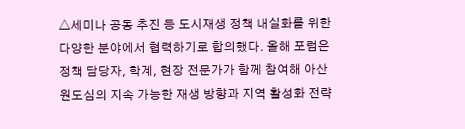△세미나 공동 추진 등 도시재생 정책 내실화를 위한 다양한 분야에서 협력하기로 합의했다. 올해 포럼은 정책 담당자, 학계, 현장 전문가가 함께 참여해 아산 원도심의 지속 가능한 재생 방향과 지역 활성화 전략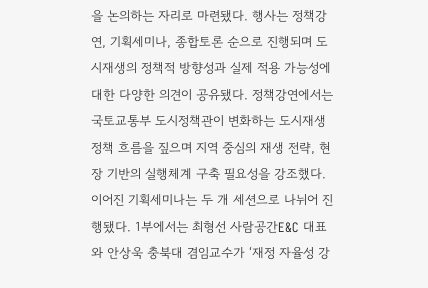을 논의하는 자리로 마련됐다. 행사는 정책강연, 기획세미나, 종합토론 순으로 진행되며 도시재생의 정책적 방향성과 실제 적용 가능성에 대한 다양한 의견이 공유됐다. 정책강연에서는 국토교통부 도시정책관이 변화하는 도시재생 정책 흐름을 짚으며 지역 중심의 재생 전략, 현장 기반의 실행체계 구축 필요성을 강조했다. 이어진 기획세미나는 두 개 세션으로 나뉘어 진행됐다. 1부에서는 최형선 사람공간E&C 대표와 안상욱 충북대 겸임교수가 ‘재정 자율성 강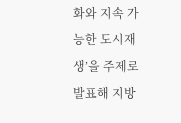화와 지속 가능한 도시재생’을 주제로 발표해 지방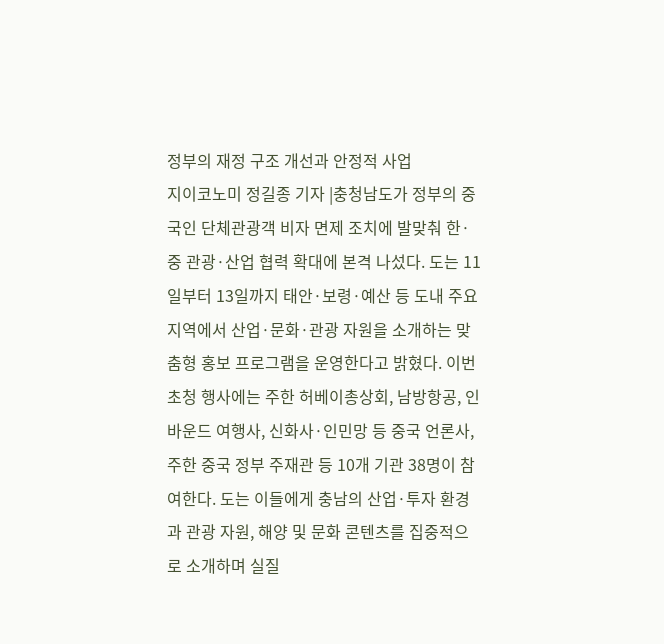정부의 재정 구조 개선과 안정적 사업
지이코노미 정길종 기자 |충청남도가 정부의 중국인 단체관광객 비자 면제 조치에 발맞춰 한·중 관광·산업 협력 확대에 본격 나섰다. 도는 11일부터 13일까지 태안·보령·예산 등 도내 주요 지역에서 산업·문화·관광 자원을 소개하는 맞춤형 홍보 프로그램을 운영한다고 밝혔다. 이번 초청 행사에는 주한 허베이총상회, 남방항공, 인바운드 여행사, 신화사·인민망 등 중국 언론사, 주한 중국 정부 주재관 등 10개 기관 38명이 참여한다. 도는 이들에게 충남의 산업·투자 환경과 관광 자원, 해양 및 문화 콘텐츠를 집중적으로 소개하며 실질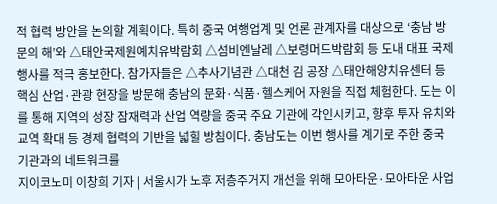적 협력 방안을 논의할 계획이다. 특히 중국 여행업계 및 언론 관계자를 대상으로 ‘충남 방문의 해’와 △태안국제원예치유박람회 △섬비엔날레 △보령머드박람회 등 도내 대표 국제행사를 적극 홍보한다. 참가자들은 △추사기념관 △대천 김 공장 △태안해양치유센터 등 핵심 산업·관광 현장을 방문해 충남의 문화·식품·헬스케어 자원을 직접 체험한다. 도는 이를 통해 지역의 성장 잠재력과 산업 역량을 중국 주요 기관에 각인시키고, 향후 투자 유치와 교역 확대 등 경제 협력의 기반을 넓힐 방침이다. 충남도는 이번 행사를 계기로 주한 중국 기관과의 네트워크를
지이코노미 이창희 기자 | 서울시가 노후 저층주거지 개선을 위해 모아타운·모아타운 사업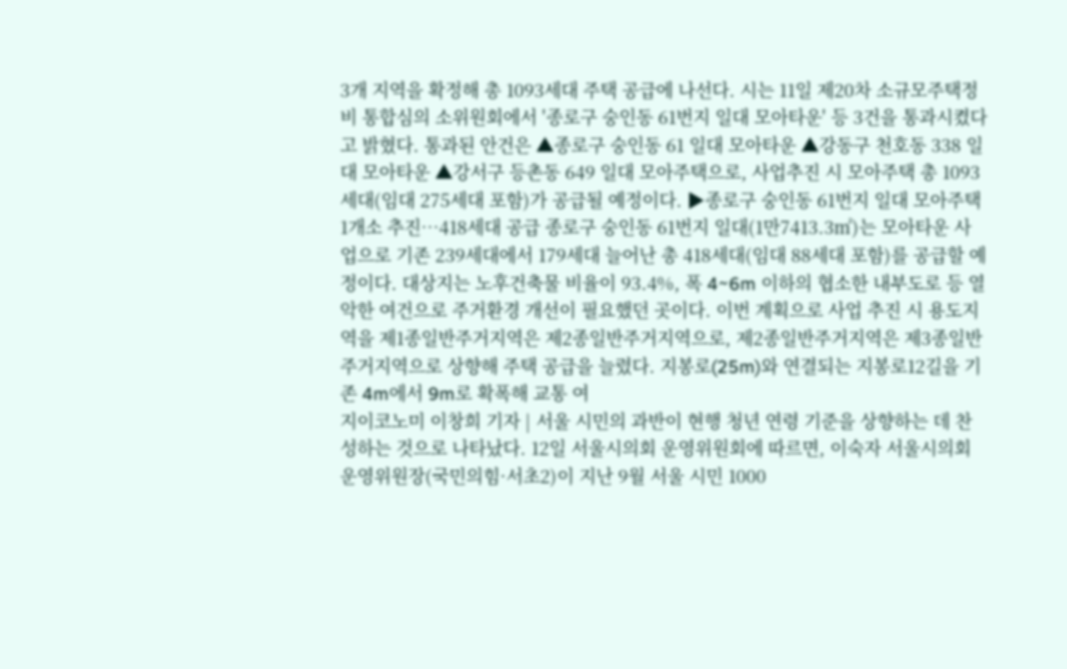3개 지역을 확정해 총 1093세대 주택 공급에 나선다. 시는 11일 제20차 소규모주택정비 통합심의 소위원회에서 '종로구 숭인동 61번지 일대 모아타운' 등 3건을 통과시켰다고 밝혔다. 통과된 안건은 ▲종로구 숭인동 61 일대 모아타운 ▲강동구 천호동 338 일대 모아타운 ▲강서구 등촌동 649 일대 모아주택으로, 사업추진 시 모아주택 총 1093세대(임대 275세대 포함)가 공급될 예정이다. ▶종로구 숭인동 61번지 일대 모아주택 1개소 추진…418세대 공급 종로구 숭인동 61번지 일대(1만7413.3㎡)는 모아타운 사업으로 기존 239세대에서 179세대 늘어난 총 418세대(임대 88세대 포함)를 공급할 예정이다. 대상지는 노후건축물 비율이 93.4%, 폭 4~6m 이하의 협소한 내부도로 등 열악한 여건으로 주거환경 개선이 필요했던 곳이다. 이번 계획으로 사업 추진 시 용도지역을 제1종일반주거지역은 제2종일반주거지역으로, 제2종일반주거지역은 제3종일반주거지역으로 상향해 주택 공급을 늘렸다. 지봉로(25m)와 연결되는 지봉로12길을 기존 4m에서 9m로 확폭해 교통 여
지이코노미 이창희 기자 | 서울 시민의 과반이 현행 청년 연령 기준을 상향하는 데 찬성하는 것으로 나타났다. 12일 서울시의회 운영위원회에 따르면, 이숙자 서울시의회 운영위원장(국민의힘·서초2)이 지난 9월 서울 시민 1000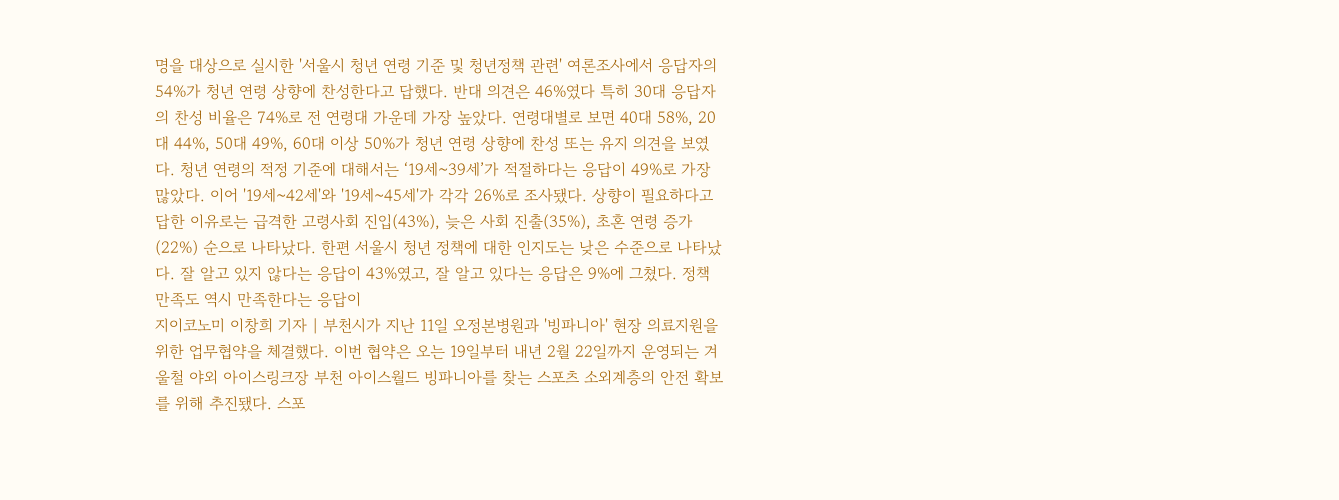명을 대상으로 실시한 '서울시 청년 연령 기준 및 청년정책 관련' 여론조사에서 응답자의 54%가 청년 연령 상향에 찬성한다고 답했다. 반대 의견은 46%였다 특히 30대 응답자의 찬성 비율은 74%로 전 연령대 가운데 가장 높았다. 연령대별로 보면 40대 58%, 20대 44%, 50대 49%, 60대 이상 50%가 청년 연령 상향에 찬성 또는 유지 의견을 보였다. 청년 연령의 적정 기준에 대해서는 ‘19세~39세’가 적절하다는 응답이 49%로 가장 많았다. 이어 '19세~42세'와 '19세~45세'가 각각 26%로 조사됐다. 상향이 필요하다고 답한 이유로는 급격한 고령사회 진입(43%), 늦은 사회 진출(35%), 초혼 연령 증가(22%) 순으로 나타났다. 한편 서울시 청년 정책에 대한 인지도는 낮은 수준으로 나타났다. 잘 알고 있지 않다는 응답이 43%였고, 잘 알고 있다는 응답은 9%에 그쳤다. 정책 만족도 역시 만족한다는 응답이
지이코노미 이창희 기자 | 부천시가 지난 11일 오정본병원과 '빙파니아' 현장 의료지원을 위한 업무협약을 체결했다. 이번 협약은 오는 19일부터 내년 2월 22일까지 운영되는 겨울철 야외 아이스링크장 부천 아이스월드 빙파니아를 찾는 스포츠 소외계층의 안전 확보를 위해 추진됐다. 스포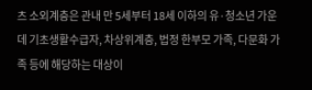츠 소외계층은 관내 만 5세부터 18세 이하의 유·청소년 가운데 기초생활수급자, 차상위계층, 법정 한부모 가족, 다문화 가족 등에 해당하는 대상이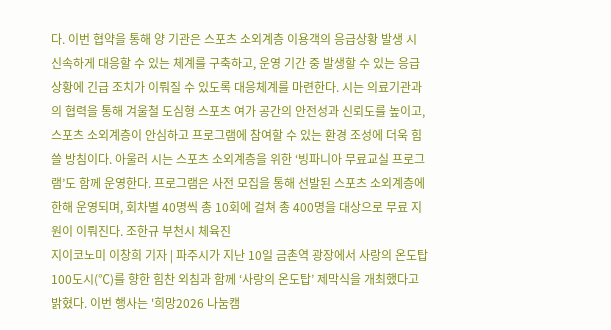다. 이번 협약을 통해 양 기관은 스포츠 소외계층 이용객의 응급상황 발생 시 신속하게 대응할 수 있는 체계를 구축하고, 운영 기간 중 발생할 수 있는 응급상황에 긴급 조치가 이뤄질 수 있도록 대응체계를 마련한다. 시는 의료기관과의 협력을 통해 겨울철 도심형 스포츠 여가 공간의 안전성과 신뢰도를 높이고, 스포츠 소외계층이 안심하고 프로그램에 참여할 수 있는 환경 조성에 더욱 힘쓸 방침이다. 아울러 시는 스포츠 소외계층을 위한 ‘빙파니아 무료교실 프로그램’도 함께 운영한다. 프로그램은 사전 모집을 통해 선발된 스포츠 소외계층에 한해 운영되며, 회차별 40명씩 총 10회에 걸쳐 총 400명을 대상으로 무료 지원이 이뤄진다. 조한규 부천시 체육진
지이코노미 이창희 기자 | 파주시가 지난 10일 금촌역 광장에서 사랑의 온도탑 100도시(℃)를 향한 힘찬 외침과 함께 ‘사랑의 온도탑’ 제막식을 개최했다고 밝혔다. 이번 행사는 '희망2026 나눔캠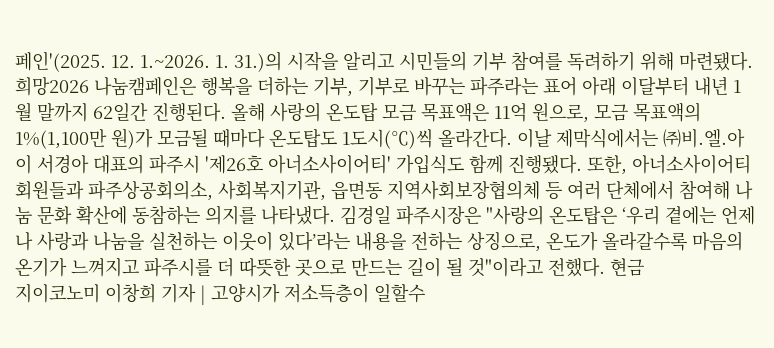페인'(2025. 12. 1.~2026. 1. 31.)의 시작을 알리고 시민들의 기부 참여를 독려하기 위해 마련됐다. 희망2026 나눔캠페인은 행복을 더하는 기부, 기부로 바꾸는 파주라는 표어 아래 이달부터 내년 1월 말까지 62일간 진행된다. 올해 사랑의 온도탑 모금 목표액은 11억 원으로, 모금 목표액의 1%(1,100만 원)가 모금될 때마다 온도탑도 1도시(℃)씩 올라간다. 이날 제막식에서는 ㈜비.엘.아이 서경아 대표의 파주시 '제26호 아너소사이어티' 가입식도 함께 진행됐다. 또한, 아너소사이어티 회원들과 파주상공회의소, 사회복지기관, 읍면동 지역사회보장협의체 등 여러 단체에서 참여해 나눔 문화 확산에 동참하는 의지를 나타냈다. 김경일 파주시장은 "사랑의 온도탑은 ‘우리 곁에는 언제나 사랑과 나눔을 실천하는 이웃이 있다’라는 내용을 전하는 상징으로, 온도가 올라갈수록 마음의 온기가 느껴지고 파주시를 더 따뜻한 곳으로 만드는 길이 될 것"이라고 전했다. 현금
지이코노미 이창희 기자 | 고양시가 저소득층이 일할수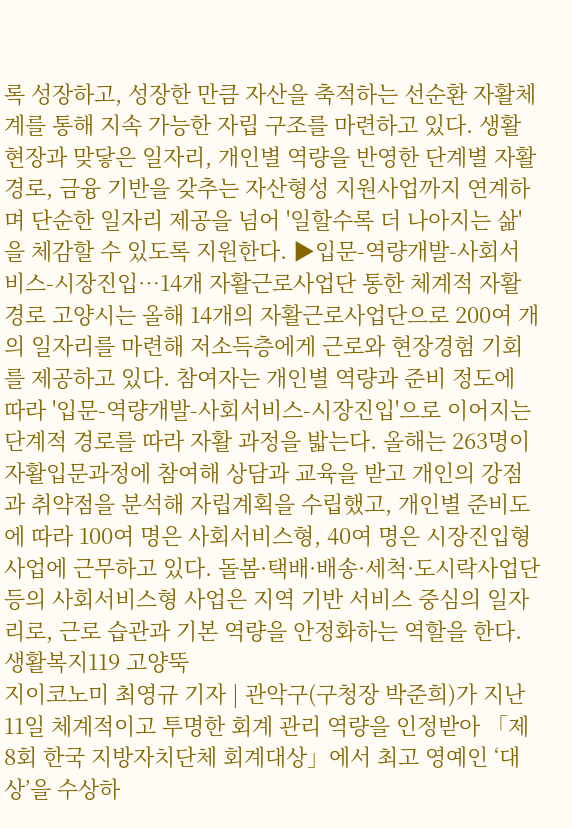록 성장하고, 성장한 만큼 자산을 축적하는 선순환 자활체계를 통해 지속 가능한 자립 구조를 마련하고 있다. 생활 현장과 맞닿은 일자리, 개인별 역량을 반영한 단계별 자활 경로, 금융 기반을 갖추는 자산형성 지원사업까지 연계하며 단순한 일자리 제공을 넘어 '일할수록 더 나아지는 삶'을 체감할 수 있도록 지원한다. ▶입문-역량개발-사회서비스-시장진입…14개 자활근로사업단 통한 체계적 자활 경로 고양시는 올해 14개의 자활근로사업단으로 200여 개의 일자리를 마련해 저소득층에게 근로와 현장경험 기회를 제공하고 있다. 참여자는 개인별 역량과 준비 정도에 따라 '입문-역량개발-사회서비스-시장진입'으로 이어지는 단계적 경로를 따라 자활 과정을 밟는다. 올해는 263명이 자활입문과정에 참여해 상담과 교육을 받고 개인의 강점과 취약점을 분석해 자립계획을 수립했고, 개인별 준비도에 따라 100여 명은 사회서비스형, 40여 명은 시장진입형 사업에 근무하고 있다. 돌봄·택배·배송·세척·도시락사업단 등의 사회서비스형 사업은 지역 기반 서비스 중심의 일자리로, 근로 습관과 기본 역량을 안정화하는 역할을 한다. 생활복지119 고양뚝
지이코노미 최영규 기자 | 관악구(구청장 박준희)가 지난 11일 체계적이고 투명한 회계 관리 역량을 인정받아 「제8회 한국 지방자치단체 회계대상」에서 최고 영예인 ‘대상’을 수상하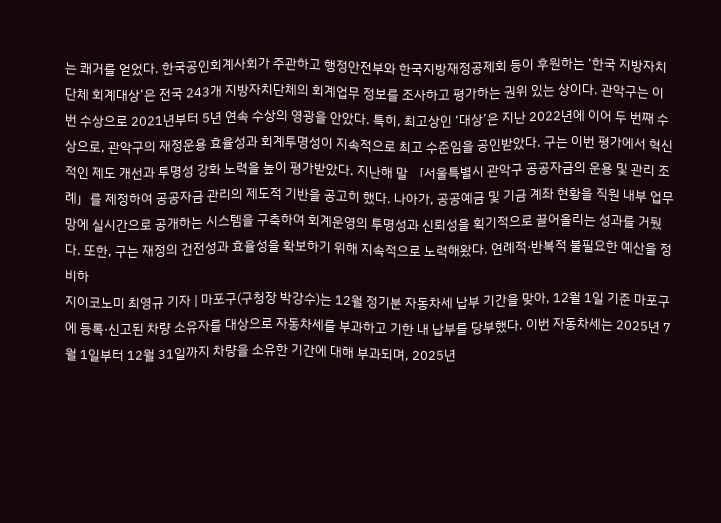는 쾌거를 얻었다. 한국공인회계사회가 주관하고 행정안전부와 한국지방재정공제회 등이 후원하는 ‘한국 지방자치단체 회계대상’은 전국 243개 지방자치단체의 회계업무 정보를 조사하고 평가하는 권위 있는 상이다. 관악구는 이번 수상으로 2021년부터 5년 연속 수상의 영광을 안았다. 특히, 최고상인 ‘대상’은 지난 2022년에 이어 두 번째 수상으로, 관악구의 재정운용 효율성과 회계투명성이 지속적으로 최고 수준임을 공인받았다. 구는 이번 평가에서 혁신적인 제도 개선과 투명성 강화 노력을 높이 평가받았다. 지난해 말 「서울특별시 관악구 공공자금의 운용 및 관리 조례」를 제정하여 공공자금 관리의 제도적 기반을 공고히 했다. 나아가, 공공예금 및 기금 계좌 현황을 직원 내부 업무망에 실시간으로 공개하는 시스템을 구축하여 회계운영의 투명성과 신뢰성을 획기적으로 끌어올리는 성과를 거뒀다. 또한, 구는 재정의 건전성과 효율성을 확보하기 위해 지속적으로 노력해왔다. 연례적·반복적 불필요한 예산을 정비하
지이코노미 최영규 기자 | 마포구(구청장 박강수)는 12월 정기분 자동차세 납부 기간을 맞아, 12월 1일 기준 마포구에 등록·신고된 차량 소유자를 대상으로 자동차세를 부과하고 기한 내 납부를 당부했다. 이번 자동차세는 2025년 7월 1일부터 12월 31일까지 차량을 소유한 기간에 대해 부과되며, 2025년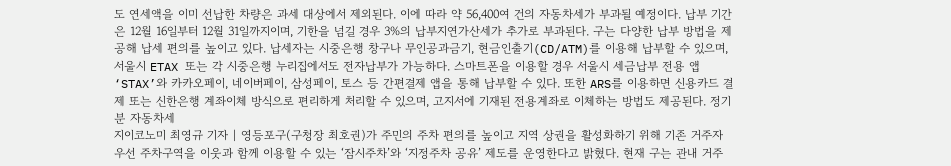도 연세액을 이미 선납한 차량은 과세 대상에서 제외된다. 이에 따라 약 56,400여 건의 자동차세가 부과될 예정이다. 납부 기간은 12월 16일부터 12월 31일까지이며, 기한을 넘길 경우 3%의 납부지연가산세가 추가로 부과된다. 구는 다양한 납부 방법을 제공해 납세 편의를 높이고 있다. 납세자는 시중은행 창구나 무인공과금기, 현금인출기(CD/ATM)를 이용해 납부할 수 있으며, 서울시 ETAX 또는 각 시중은행 누리집에서도 전자납부가 가능하다. 스마트폰을 이용할 경우 서울시 세금납부 전용 앱 ‘STAX’와 카카오페이, 네이버페이, 삼성페이, 토스 등 간편결제 앱을 통해 납부할 수 있다. 또한 ARS를 이용하면 신용카드 결제 또는 신한은행 계좌이체 방식으로 편리하게 처리할 수 있으며, 고지서에 기재된 전용계좌로 이체하는 방법도 제공된다. 정기분 자동차세
지이코노미 최영규 기자 | 영등포구(구청장 최호권)가 주민의 주차 편의를 높이고 지역 상권을 활성화하기 위해 기존 거주자 우선 주차구역을 이웃과 함께 이용할 수 있는 ‘잠시주차’와 ‘지정주차 공유’ 제도를 운영한다고 밝혔다. 현재 구는 관내 거주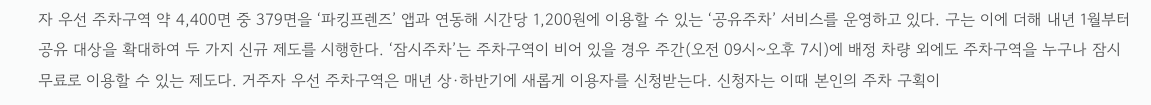자 우선 주차구역 약 4,400면 중 379면을 ‘파킹프렌즈’ 앱과 연동해 시간당 1,200원에 이용할 수 있는 ‘공유주차’ 서비스를 운영하고 있다. 구는 이에 더해 내년 1월부터 공유 대상을 확대하여 두 가지 신규 제도를 시행한다. ‘잠시주차’는 주차구역이 비어 있을 경우 주간(오전 09시~오후 7시)에 배정 차량 외에도 주차구역을 누구나 잠시 무료로 이용할 수 있는 제도다. 거주자 우선 주차구역은 매년 상·하반기에 새롭게 이용자를 신청받는다. 신청자는 이때 본인의 주차 구획이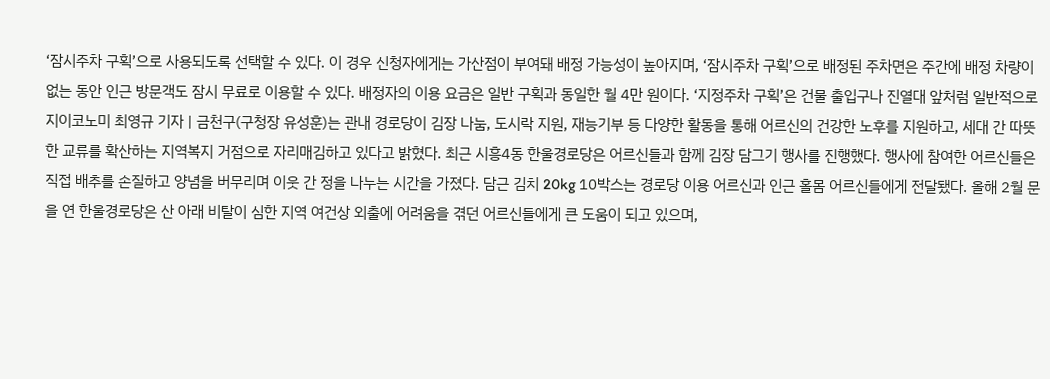‘잠시주차 구획’으로 사용되도록 선택할 수 있다. 이 경우 신청자에게는 가산점이 부여돼 배정 가능성이 높아지며, ‘잠시주차 구획’으로 배정된 주차면은 주간에 배정 차량이 없는 동안 인근 방문객도 잠시 무료로 이용할 수 있다. 배정자의 이용 요금은 일반 구획과 동일한 월 4만 원이다. ‘지정주차 구획’은 건물 출입구나 진열대 앞처럼 일반적으로
지이코노미 최영규 기자 | 금천구(구청장 유성훈)는 관내 경로당이 김장 나눔, 도시락 지원, 재능기부 등 다양한 활동을 통해 어르신의 건강한 노후를 지원하고, 세대 간 따뜻한 교류를 확산하는 지역복지 거점으로 자리매김하고 있다고 밝혔다. 최근 시흥4동 한울경로당은 어르신들과 함께 김장 담그기 행사를 진행했다. 행사에 참여한 어르신들은 직접 배추를 손질하고 양념을 버무리며 이웃 간 정을 나누는 시간을 가졌다. 담근 김치 20kg 10박스는 경로당 이용 어르신과 인근 홀몸 어르신들에게 전달됐다. 올해 2월 문을 연 한울경로당은 산 아래 비탈이 심한 지역 여건상 외출에 어려움을 겪던 어르신들에게 큰 도움이 되고 있으며,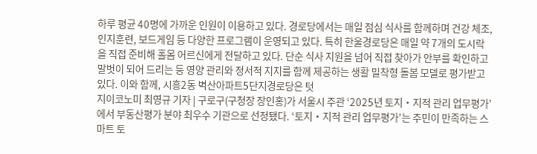하루 평균 40명에 가까운 인원이 이용하고 있다. 경로당에서는 매일 점심 식사를 함께하며 건강 체조, 인지훈련, 보드게임 등 다양한 프로그램이 운영되고 있다. 특히 한울경로당은 매일 약 7개의 도시락을 직접 준비해 홀몸 어르신에게 전달하고 있다. 단순 식사 지원을 넘어 직접 찾아가 안부를 확인하고 말벗이 되어 드리는 등 영양 관리와 정서적 지지를 함께 제공하는 생활 밀착형 돌봄 모델로 평가받고 있다. 이와 함께, 시흥2동 벽산아파트5단지경로당은 텃
지이코노미 최영규 기자 | 구로구(구청장 장인홍)가 서울시 주관 ‘2025년 토지‧지적 관리 업무평가’에서 부동산평가 분야 최우수 기관으로 선정됐다. ‘토지‧지적 관리 업무평가’는 주민이 만족하는 스마트 토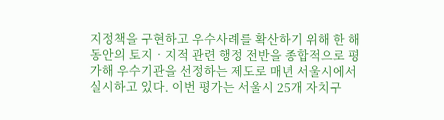지정책을 구현하고 우수사례를 확산하기 위해 한 해 동안의 토지‧지적 관련 행정 전반을 종합적으로 평가해 우수기관을 선정하는 제도로 매년 서울시에서 실시하고 있다. 이번 평가는 서울시 25개 자치구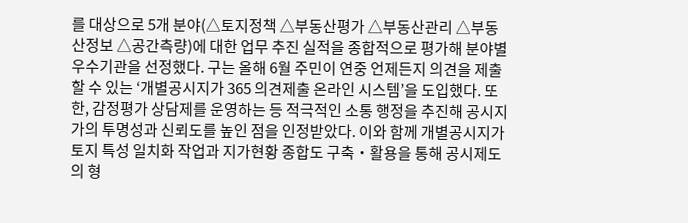를 대상으로 5개 분야(△토지정책 △부동산평가 △부동산관리 △부동산정보 △공간측량)에 대한 업무 추진 실적을 종합적으로 평가해 분야별 우수기관을 선정했다. 구는 올해 6월 주민이 연중 언제든지 의견을 제출할 수 있는 ‘개별공시지가 365 의견제출 온라인 시스템’을 도입했다. 또한, 감정평가 상담제를 운영하는 등 적극적인 소통 행정을 추진해 공시지가의 투명성과 신뢰도를 높인 점을 인정받았다. 이와 함께 개별공시지가 토지 특성 일치화 작업과 지가현황 종합도 구축‧활용을 통해 공시제도의 형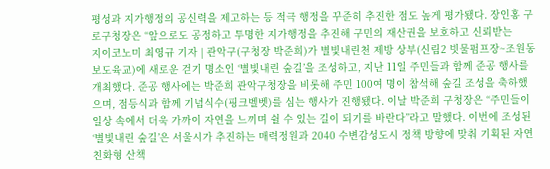평성과 지가행정의 공신력을 제고하는 등 적극 행정을 꾸준히 추진한 점도 높게 평가됐다. 장인홍 구로구청장은 “앞으로도 공정하고 투명한 지가행정을 추진해 구민의 재산권을 보호하고 신뢰받는
지이코노미 최영규 기자 | 관악구(구청장 박준희)가 별빛내린천 제방 상부(신림2 빗물펌프장~조원동 보도육교)에 새로운 걷기 명소인 ‘별빛내린 숲길’을 조성하고, 지난 11일 주민들과 함께 준공 행사를 개최했다. 준공 행사에는 박준희 관악구청장을 비롯해 주민 100여 명이 참석해 숲길 조성을 축하했으며, 점등식과 함께 기념식수(핑크벨벳)를 심는 행사가 진행됐다. 이날 박준희 구청장은 “주민들이 일상 속에서 더욱 가까이 자연을 느끼며 쉴 수 있는 길이 되기를 바란다”라고 말했다. 이번에 조성된 ‘별빛내린 숲길’은 서울시가 추진하는 매력정원과 2040 수변감성도시 정책 방향에 맞춰 기획된 자연친화형 산책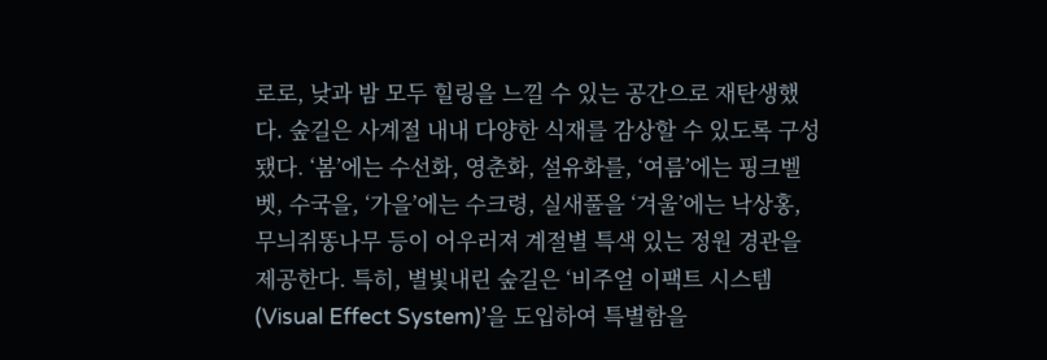로로, 낮과 밤 모두 힐링을 느낄 수 있는 공간으로 재탄생했다. 숲길은 사계절 내내 다양한 식재를 감상할 수 있도록 구성됐다. ‘봄’에는 수선화, 영춘화, 설유화를, ‘여름’에는 핑크벨벳, 수국을, ‘가을’에는 수크령, 실새풀을 ‘겨울’에는 낙상홍, 무늬쥐똥나무 등이 어우러져 계절별 특색 있는 정원 경관을 제공한다. 특히, 별빛내린 숲길은 ‘비주얼 이팩트 시스템(Visual Effect System)’을 도입하여 특별함을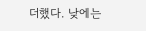더했다. 낮에는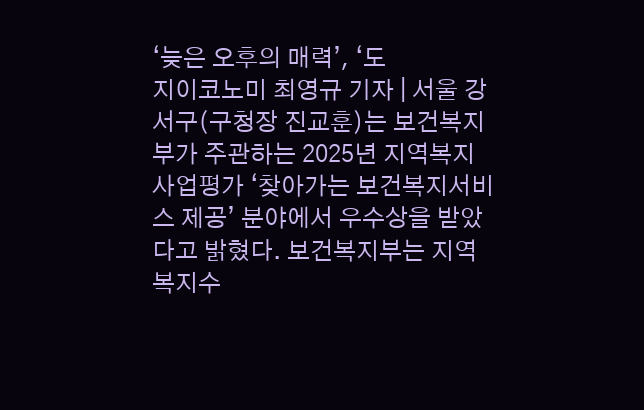‘늦은 오후의 매력’, ‘도
지이코노미 최영규 기자 | 서울 강서구(구청장 진교훈)는 보건복지부가 주관하는 2025년 지역복지 사업평가 ‘찾아가는 보건복지서비스 제공’ 분야에서 우수상을 받았다고 밝혔다. 보건복지부는 지역 복지수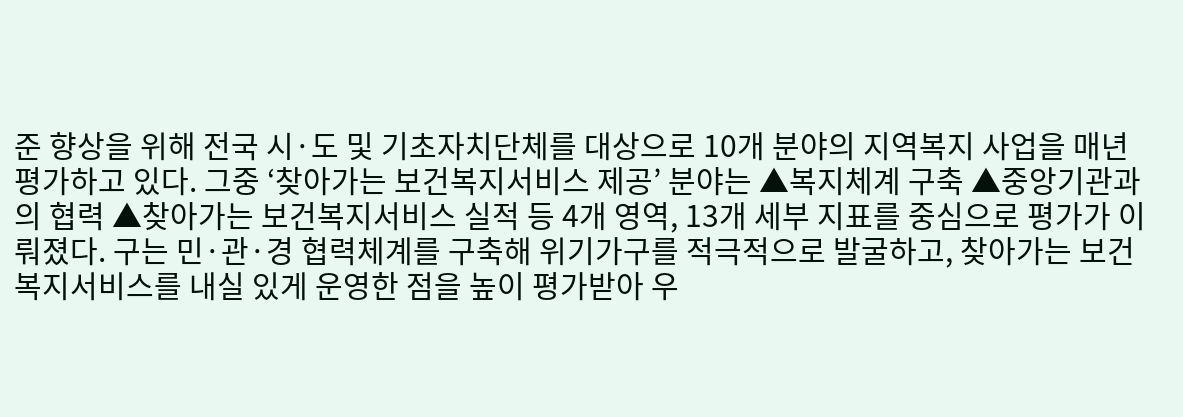준 향상을 위해 전국 시·도 및 기초자치단체를 대상으로 10개 분야의 지역복지 사업을 매년 평가하고 있다. 그중 ‘찾아가는 보건복지서비스 제공’ 분야는 ▲복지체계 구축 ▲중앙기관과의 협력 ▲찾아가는 보건복지서비스 실적 등 4개 영역, 13개 세부 지표를 중심으로 평가가 이뤄졌다. 구는 민·관·경 협력체계를 구축해 위기가구를 적극적으로 발굴하고, 찾아가는 보건복지서비스를 내실 있게 운영한 점을 높이 평가받아 우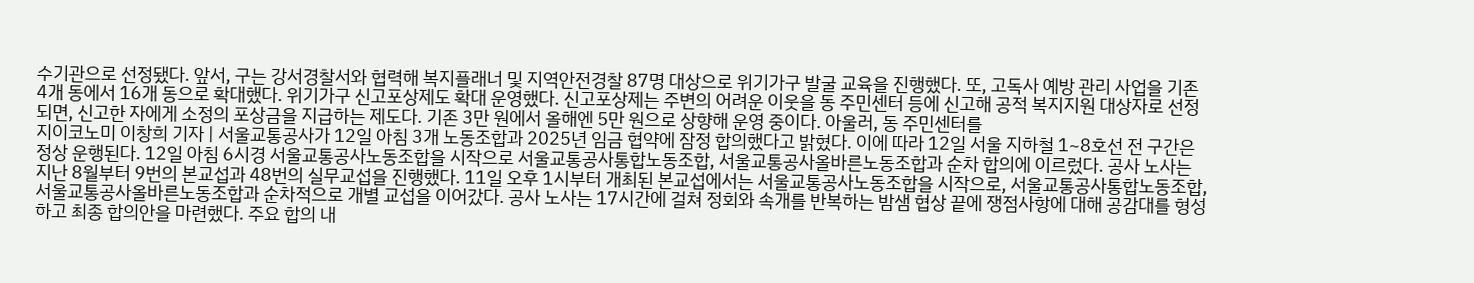수기관으로 선정됐다. 앞서, 구는 강서경찰서와 협력해 복지플래너 및 지역안전경찰 87명 대상으로 위기가구 발굴 교육을 진행했다. 또, 고독사 예방 관리 사업을 기존 4개 동에서 16개 동으로 확대했다. 위기가구 신고포상제도 확대 운영했다. 신고포상제는 주변의 어려운 이웃을 동 주민센터 등에 신고해 공적 복지지원 대상자로 선정되면, 신고한 자에게 소정의 포상금을 지급하는 제도다. 기존 3만 원에서 올해엔 5만 원으로 상향해 운영 중이다. 아울러, 동 주민센터를
지이코노미 이창희 기자 | 서울교통공사가 12일 아침 3개 노동조합과 2025년 임금 협약에 잠정 합의했다고 밝혔다. 이에 따라 12일 서울 지하철 1~8호선 전 구간은 정상 운행된다. 12일 아침 6시경 서울교통공사노동조합을 시작으로 서울교통공사통합노동조합, 서울교통공사올바른노동조합과 순차 합의에 이르렀다. 공사 노사는 지난 8월부터 9번의 본교섭과 48번의 실무교섭을 진행했다. 11일 오후 1시부터 개최된 본교섭에서는 서울교통공사노동조합을 시작으로, 서울교통공사통합노동조합, 서울교통공사올바른노동조합과 순차적으로 개별 교섭을 이어갔다. 공사 노사는 17시간에 걸쳐 정회와 속개를 반복하는 밤샘 협상 끝에 쟁점사항에 대해 공감대를 형성하고 최종 합의안을 마련했다. 주요 합의 내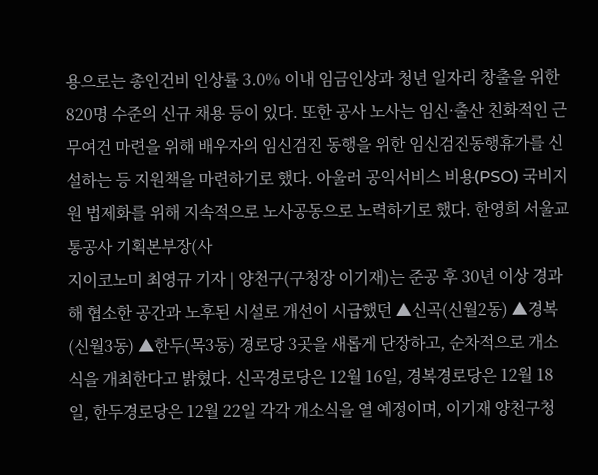용으로는 총인건비 인상률 3.0% 이내 임금인상과 청년 일자리 창출을 위한 820명 수준의 신규 채용 등이 있다. 또한 공사 노사는 임신·출산 친화적인 근무여건 마련을 위해 배우자의 임신검진 동행을 위한 임신검진동행휴가를 신설하는 등 지원책을 마련하기로 했다. 아울러 공익서비스 비용(PSO) 국비지원 법제화를 위해 지속적으로 노사공동으로 노력하기로 했다. 한영희 서울교통공사 기획본부장(사
지이코노미 최영규 기자 | 양천구(구청장 이기재)는 준공 후 30년 이상 경과해 협소한 공간과 노후된 시설로 개선이 시급했던 ▲신곡(신월2동) ▲경복(신월3동) ▲한두(목3동) 경로당 3곳을 새롭게 단장하고, 순차적으로 개소식을 개최한다고 밝혔다. 신곡경로당은 12월 16일, 경복경로당은 12월 18일, 한두경로당은 12월 22일 각각 개소식을 열 예정이며, 이기재 양천구청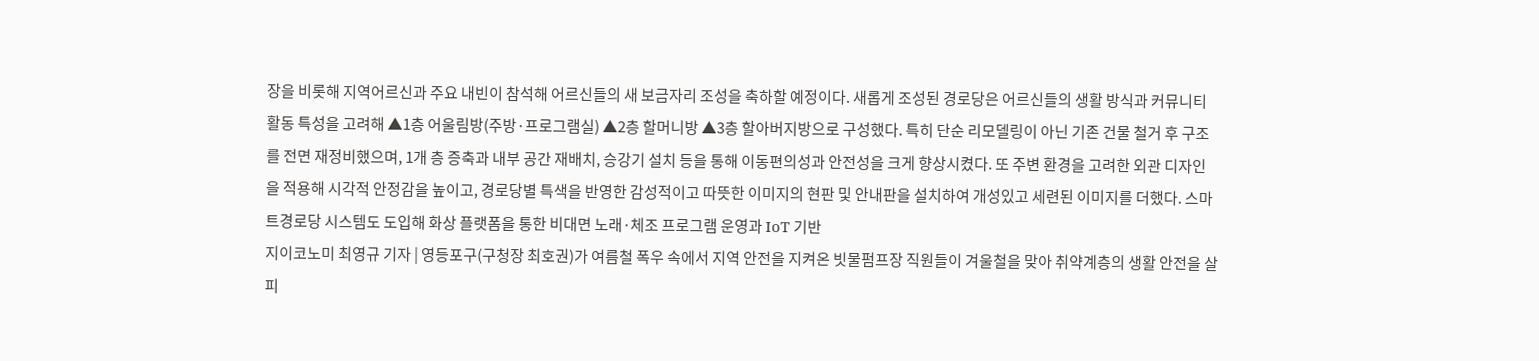장을 비롯해 지역어르신과 주요 내빈이 참석해 어르신들의 새 보금자리 조성을 축하할 예정이다. 새롭게 조성된 경로당은 어르신들의 생활 방식과 커뮤니티 활동 특성을 고려해 ▲1층 어울림방(주방·프로그램실) ▲2층 할머니방 ▲3층 할아버지방으로 구성했다. 특히 단순 리모델링이 아닌 기존 건물 철거 후 구조를 전면 재정비했으며, 1개 층 증축과 내부 공간 재배치, 승강기 설치 등을 통해 이동편의성과 안전성을 크게 향상시켰다. 또 주변 환경을 고려한 외관 디자인을 적용해 시각적 안정감을 높이고, 경로당별 특색을 반영한 감성적이고 따뜻한 이미지의 현판 및 안내판을 설치하여 개성있고 세련된 이미지를 더했다. 스마트경로당 시스템도 도입해 화상 플랫폼을 통한 비대면 노래·체조 프로그램 운영과 IoT 기반
지이코노미 최영규 기자 | 영등포구(구청장 최호권)가 여름철 폭우 속에서 지역 안전을 지켜온 빗물펌프장 직원들이 겨울철을 맞아 취약계층의 생활 안전을 살피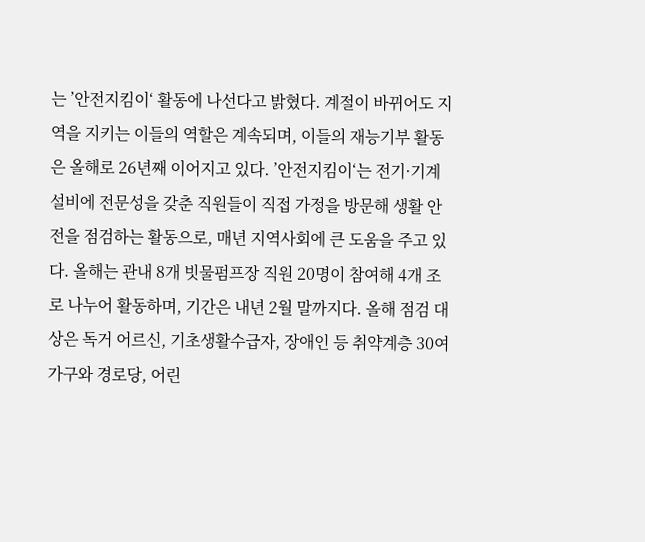는 ’안전지킴이‘ 활동에 나선다고 밝혔다. 계절이 바뀌어도 지역을 지키는 이들의 역할은 계속되며, 이들의 재능기부 활동은 올해로 26년째 이어지고 있다. ’안전지킴이‘는 전기·기계 설비에 전문성을 갖춘 직원들이 직접 가정을 방문해 생활 안전을 점검하는 활동으로, 매년 지역사회에 큰 도움을 주고 있다. 올해는 관내 8개 빗물펌프장 직원 20명이 참여해 4개 조로 나누어 활동하며, 기간은 내년 2월 말까지다. 올해 점검 대상은 독거 어르신, 기초생활수급자, 장애인 등 취약계층 30여 가구와 경로당, 어린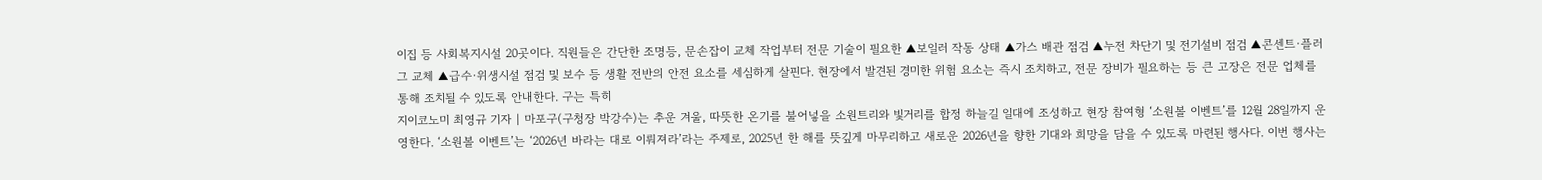이집 등 사회복지시설 20곳이다. 직원들은 간단한 조명등, 문손잡이 교체 작업부터 전문 기술이 필요한 ▲보일러 작동 상태 ▲가스 배관 점검 ▲누전 차단기 및 전기설비 점검 ▲콘센트·플러그 교체 ▲급수·위생시설 점검 및 보수 등 생활 전반의 안전 요소를 세심하게 살핀다. 현장에서 발견된 경미한 위험 요소는 즉시 조치하고, 전문 장비가 필요하는 등 큰 고장은 전문 업체를 통해 조치될 수 있도록 안내한다. 구는 특히
지이코노미 최영규 기자 | 마포구(구청장 박강수)는 추운 겨울, 따뜻한 온기를 불어넣을 소원트리와 빛거리를 합정 하늘길 일대에 조성하고 현장 참여형 ‘소원볼 이벤트’를 12월 28일까지 운영한다. ‘소원볼 이벤트’는 ‘2026년 바라는 대로 이뤄져라’라는 주제로, 2025년 한 해를 뜻깊게 마무리하고 새로운 2026년을 향한 기대와 희망을 담을 수 있도록 마련된 행사다. 이번 행사는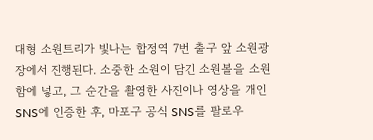대형 소원트리가 빛나는 합정역 7번 출구 앞 소원광장에서 진행된다. 소중한 소원이 담긴 소원볼을 소원함에 넣고, 그 순간을 촬영한 사진이나 영상을 개인 SNS에 인증한 후, 마포구 공식 SNS를 팔로우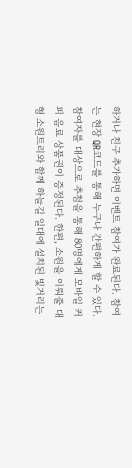하거나 친구 추가하면 이벤트 참여가 완료된다. 참여는 현장 QR코드를 통해 누구나 간편하게 할 수 있다. 참여자를 대상으로 추첨을 통해 80명에게 모바일 커피 음료 상품권이 증정된다. 한편, 소원을 이뤄줄 대형 소원트리와 함께 하늘길 일대에 설치된 빛거리는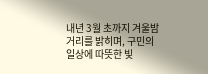내년 3월 초까지 겨울밤 거리를 밝히며, 구민의 일상에 따뜻한 빛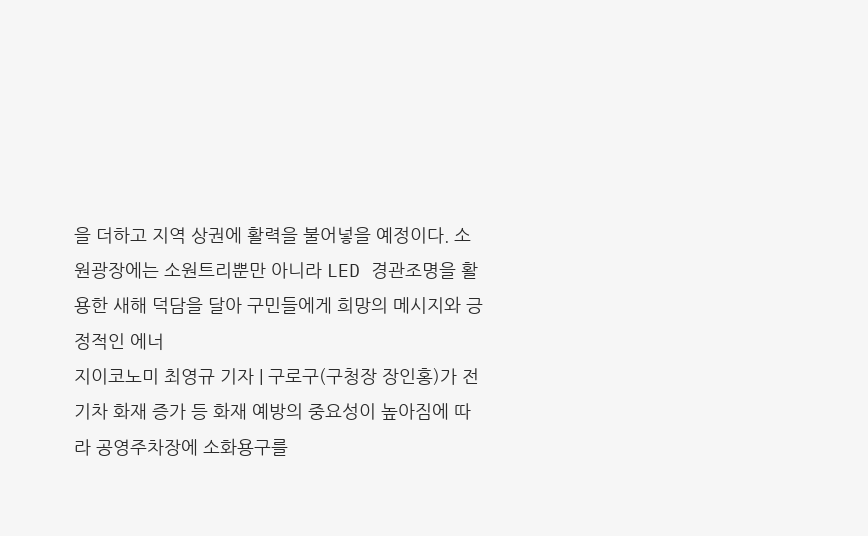을 더하고 지역 상권에 활력을 불어넣을 예정이다. 소원광장에는 소원트리뿐만 아니라 LED 경관조명을 활용한 새해 덕담을 달아 구민들에게 희망의 메시지와 긍정적인 에너
지이코노미 최영규 기자 | 구로구(구청장 장인홍)가 전기차 화재 증가 등 화재 예방의 중요성이 높아짐에 따라 공영주차장에 소화용구를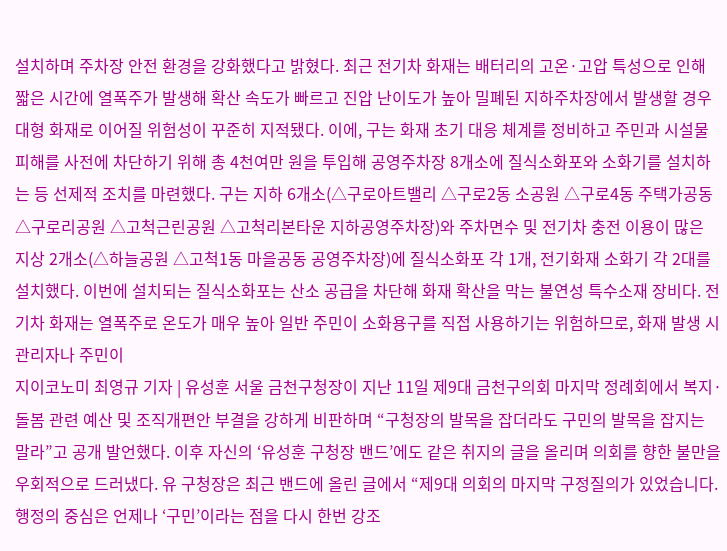설치하며 주차장 안전 환경을 강화했다고 밝혔다. 최근 전기차 화재는 배터리의 고온·고압 특성으로 인해 짧은 시간에 열폭주가 발생해 확산 속도가 빠르고 진압 난이도가 높아 밀폐된 지하주차장에서 발생할 경우 대형 화재로 이어질 위험성이 꾸준히 지적됐다. 이에, 구는 화재 초기 대응 체계를 정비하고 주민과 시설물 피해를 사전에 차단하기 위해 총 4천여만 원을 투입해 공영주차장 8개소에 질식소화포와 소화기를 설치하는 등 선제적 조치를 마련했다. 구는 지하 6개소(△구로아트밸리 △구로2동 소공원 △구로4동 주택가공동 △구로리공원 △고척근린공원 △고척리본타운 지하공영주차장)와 주차면수 및 전기차 충전 이용이 많은 지상 2개소(△하늘공원 △고척1동 마을공동 공영주차장)에 질식소화포 각 1개, 전기화재 소화기 각 2대를 설치했다. 이번에 설치되는 질식소화포는 산소 공급을 차단해 화재 확산을 막는 불연성 특수소재 장비다. 전기차 화재는 열폭주로 온도가 매우 높아 일반 주민이 소화용구를 직접 사용하기는 위험하므로, 화재 발생 시 관리자나 주민이
지이코노미 최영규 기자 | 유성훈 서울 금천구청장이 지난 11일 제9대 금천구의회 마지막 정례회에서 복지·돌봄 관련 예산 및 조직개편안 부결을 강하게 비판하며 “구청장의 발목을 잡더라도 구민의 발목을 잡지는 말라”고 공개 발언했다. 이후 자신의 ‘유성훈 구청장 밴드’에도 같은 취지의 글을 올리며 의회를 향한 불만을 우회적으로 드러냈다. 유 구청장은 최근 밴드에 올린 글에서 “제9대 의회의 마지막 구정질의가 있었습니다. 행정의 중심은 언제나 ‘구민’이라는 점을 다시 한번 강조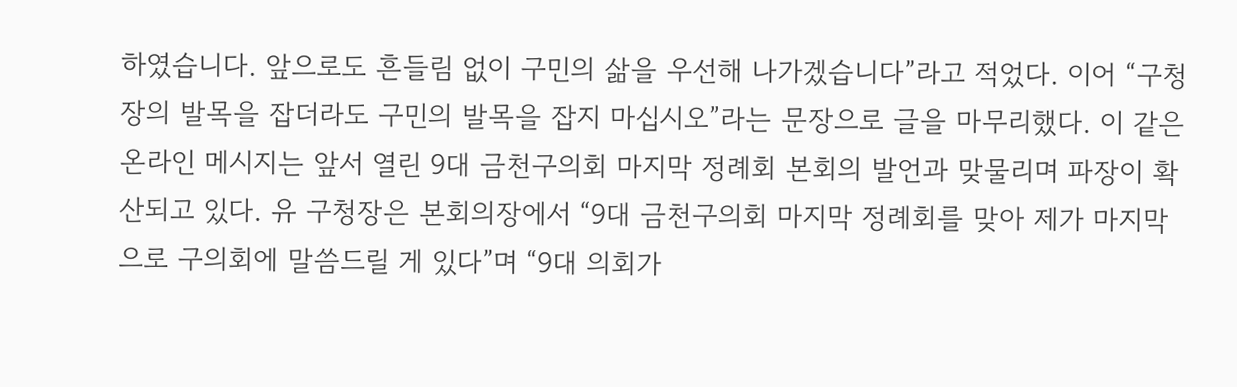하였습니다. 앞으로도 흔들림 없이 구민의 삶을 우선해 나가겠습니다”라고 적었다. 이어 “구청장의 발목을 잡더라도 구민의 발목을 잡지 마십시오”라는 문장으로 글을 마무리했다. 이 같은 온라인 메시지는 앞서 열린 9대 금천구의회 마지막 정례회 본회의 발언과 맞물리며 파장이 확산되고 있다. 유 구청장은 본회의장에서 “9대 금천구의회 마지막 정례회를 맞아 제가 마지막으로 구의회에 말씀드릴 게 있다”며 “9대 의회가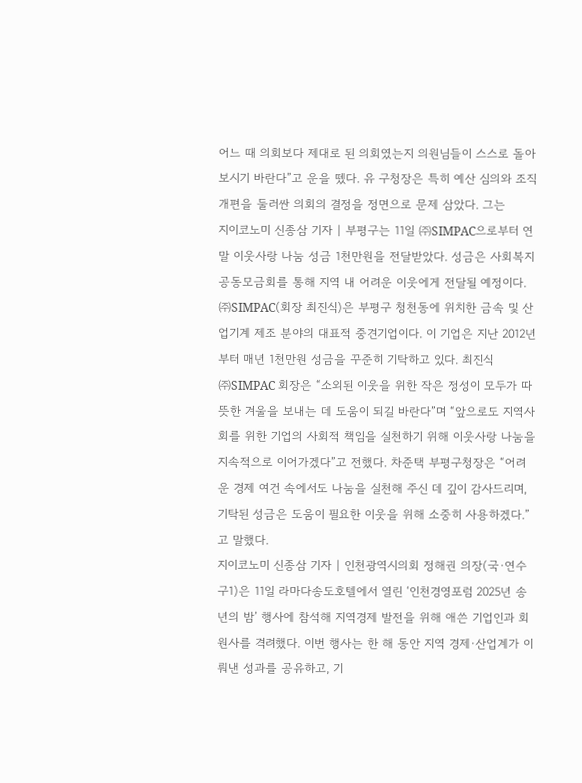어느 때 의회보다 제대로 된 의회였는지 의원님들이 스스로 돌아보시기 바란다”고 운을 뗐다. 유 구청장은 특히 예산 심의와 조직 개편을 둘러싼 의회의 결정을 정면으로 문제 삼았다. 그는
지이코노미 신종삼 기자 | 부평구는 11일 ㈜SIMPAC으로부터 연말 이웃사랑 나눔 성금 1천만원을 전달받았다. 성금은 사회복지공동모금회를 통해 지역 내 어려운 이웃에게 전달될 예정이다. ㈜SIMPAC(회장 최진식)은 부평구 청천동에 위치한 금속 및 산업기계 제조 분야의 대표적 중견기업이다. 이 기업은 지난 2012년부터 매년 1천만원 성금을 꾸준히 기탁하고 있다. 최진식 ㈜SIMPAC 회장은 “소외된 이웃을 위한 작은 정성이 모두가 따뜻한 겨울을 보내는 데 도움이 되길 바란다”며 “앞으로도 지역사회를 위한 기업의 사회적 책임을 실천하기 위해 이웃사랑 나눔을 지속적으로 이어가겠다”고 전했다. 차준택 부평구청장은 “어려운 경제 여건 속에서도 나눔을 실천해 주신 데 깊이 감사드리며, 기탁된 성금은 도움이 필요한 이웃을 위해 소중히 사용하겠다.”고 말했다.
지이코노미 신종삼 기자 | 인천광역시의회 정해권 의장(국·연수구1)은 11일 라마다송도호텔에서 열린 ‘인천경영포럼 2025년 송년의 밤’ 행사에 참석해 지역경제 발전을 위해 애쓴 기업인과 회원사를 격려했다. 이번 행사는 한 해 동안 지역 경제·산업계가 이뤄낸 성과를 공유하고, 기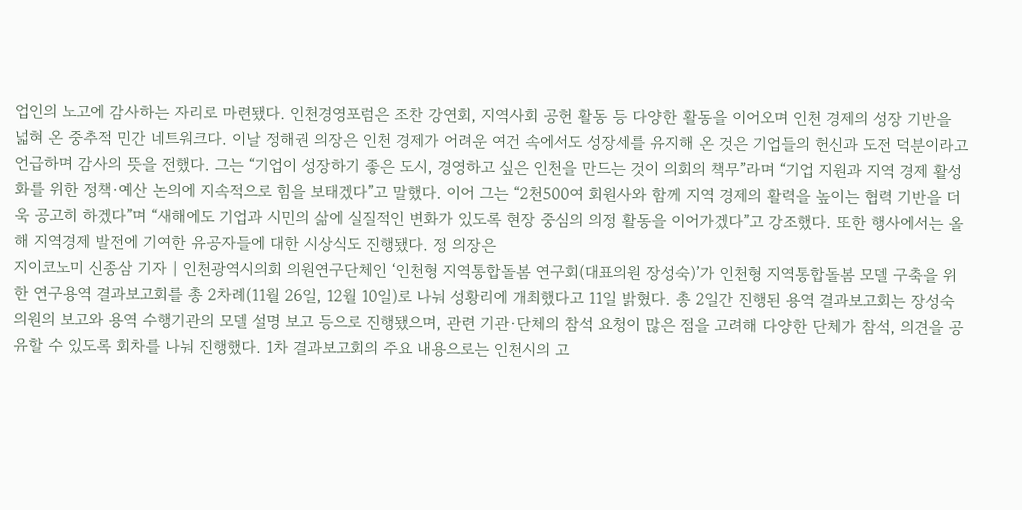업인의 노고에 감사하는 자리로 마련됐다. 인천경영포럼은 조찬 강연회, 지역사회 공헌 활동 등 다양한 활동을 이어오며 인천 경제의 성장 기반을 넓혀 온 중추적 민간 네트워크다. 이날 정해권 의장은 인천 경제가 어려운 여건 속에서도 성장세를 유지해 온 것은 기업들의 헌신과 도전 덕분이라고 언급하며 감사의 뜻을 전했다. 그는 “기업이 성장하기 좋은 도시, 경영하고 싶은 인천을 만드는 것이 의회의 책무”라며 “기업 지원과 지역 경제 활성화를 위한 정책·예산 논의에 지속적으로 힘을 보태겠다”고 말했다. 이어 그는 “2천500여 회원사와 함께 지역 경제의 활력을 높이는 협력 기반을 더욱 공고히 하겠다”며 “새해에도 기업과 시민의 삶에 실질적인 변화가 있도록 현장 중심의 의정 활동을 이어가겠다”고 강조했다. 또한 행사에서는 올해 지역경제 발전에 기여한 유공자들에 대한 시상식도 진행됐다. 정 의장은
지이코노미 신종삼 기자 | 인천광역시의회 의원연구단체인 ‘인천형 지역통합돌봄 연구회(대표의원 장성숙)’가 인천형 지역통합돌봄 모델 구축을 위한 연구용역 결과보고회를 총 2차례(11월 26일, 12월 10일)로 나눠 성황리에 개최했다고 11일 밝혔다. 총 2일간 진행된 용역 결과보고회는 장성숙 의원의 보고와 용역 수행기관의 모델 설명 보고 등으로 진행됐으며, 관련 기관·단체의 참석 요청이 많은 점을 고려해 다양한 단체가 참석, 의견을 공유할 수 있도록 회차를 나눠 진행했다. 1차 결과보고회의 주요 내용으로는 인천시의 고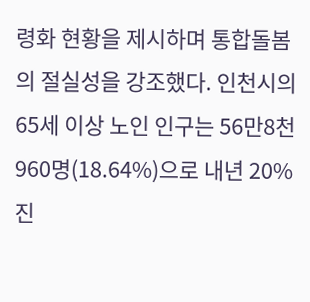령화 현황을 제시하며 통합돌봄의 절실성을 강조했다. 인천시의 65세 이상 노인 인구는 56만8천960명(18.64%)으로 내년 20% 진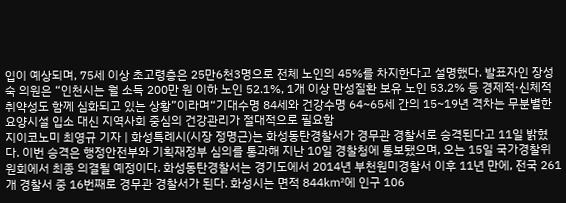입이 예상되며, 75세 이상 초고령층은 25만6천3명으로 전체 노인의 45%를 차지한다고 설명했다. 발표자인 장성숙 의원은 “인천시는 월 소득 200만 원 이하 노인 52.1%, 1개 이상 만성질환 보유 노인 53.2% 등 경제적·신체적 취약성도 함께 심화되고 있는 상황”이라며“기대수명 84세와 건강수명 64~65세 간의 15~19년 격차는 무분별한 요양시설 입소 대신 지역사회 중심의 건강관리가 절대적으로 필요함
지이코노미 최영규 기자 | 화성특례시(시장 정명근)는 화성동탄경찰서가 경무관 경찰서로 승격된다고 11일 밝혔다. 이번 승격은 행정안전부와 기획재정부 심의를 통과해 지난 10일 경찰청에 통보됐으며, 오는 15일 국가경찰위원회에서 최종 의결될 예정이다. 화성동탄경찰서는 경기도에서 2014년 부천원미경찰서 이후 11년 만에, 전국 261개 경찰서 중 16번째로 경무관 경찰서가 된다. 화성시는 면적 844㎢에 인구 106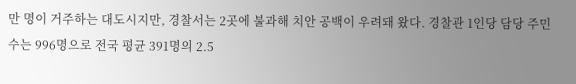만 명이 거주하는 대도시지만, 경찰서는 2곳에 불과해 치안 공백이 우려돼 왔다. 경찰관 1인당 담당 주민 수는 996명으로 전국 평균 391명의 2.5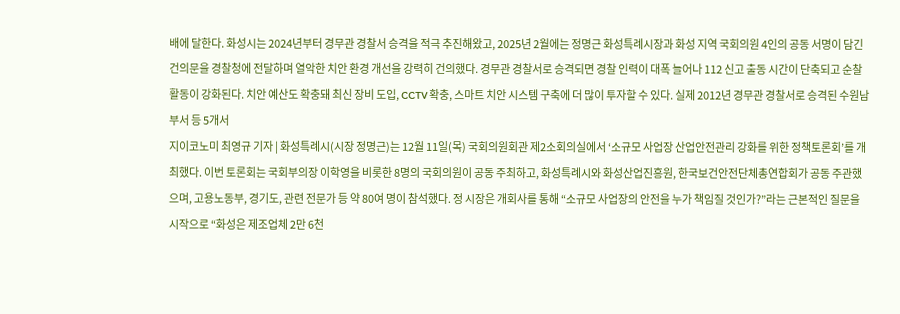배에 달한다. 화성시는 2024년부터 경무관 경찰서 승격을 적극 추진해왔고, 2025년 2월에는 정명근 화성특례시장과 화성 지역 국회의원 4인의 공동 서명이 담긴 건의문을 경찰청에 전달하며 열악한 치안 환경 개선을 강력히 건의했다. 경무관 경찰서로 승격되면 경찰 인력이 대폭 늘어나 112 신고 출동 시간이 단축되고 순찰 활동이 강화된다. 치안 예산도 확충돼 최신 장비 도입, CCTV 확충, 스마트 치안 시스템 구축에 더 많이 투자할 수 있다. 실제 2012년 경무관 경찰서로 승격된 수원남부서 등 5개서
지이코노미 최영규 기자 | 화성특례시(시장 정명근)는 12월 11일(목) 국회의원회관 제2소회의실에서 ‘소규모 사업장 산업안전관리 강화를 위한 정책토론회’를 개최했다. 이번 토론회는 국회부의장 이학영을 비롯한 8명의 국회의원이 공동 주최하고, 화성특례시와 화성산업진흥원, 한국보건안전단체총연합회가 공동 주관했으며, 고용노동부, 경기도, 관련 전문가 등 약 80여 명이 참석했다. 정 시장은 개회사를 통해 “소규모 사업장의 안전을 누가 책임질 것인가?”라는 근본적인 질문을 시작으로 “화성은 제조업체 2만 6천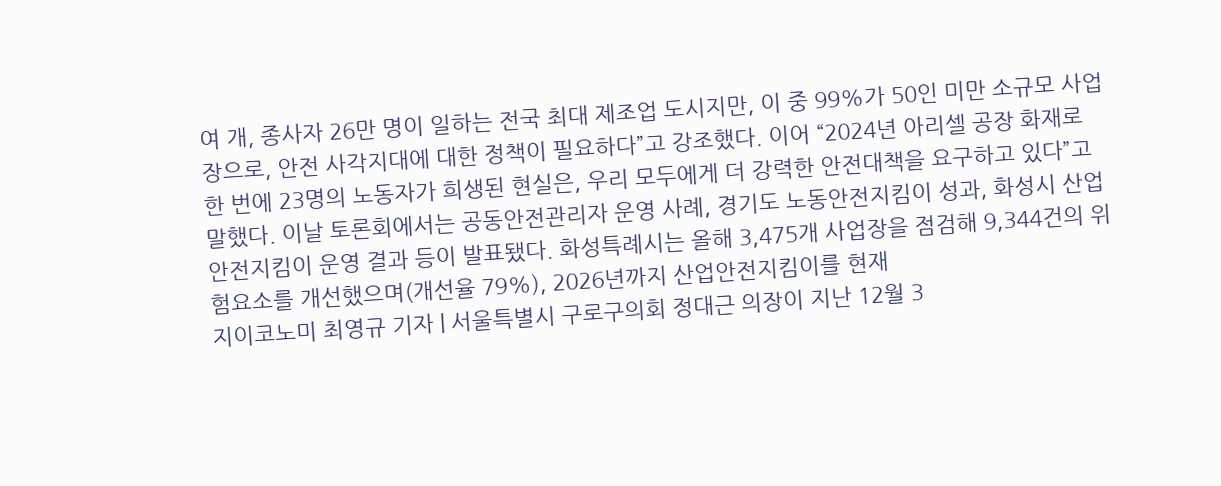여 개, 종사자 26만 명이 일하는 전국 최대 제조업 도시지만, 이 중 99%가 50인 미만 소규모 사업장으로, 안전 사각지대에 대한 정책이 필요하다”고 강조했다. 이어 “2024년 아리셀 공장 화재로 한 번에 23명의 노동자가 희생된 현실은, 우리 모두에게 더 강력한 안전대책을 요구하고 있다”고 말했다. 이날 토론회에서는 공동안전관리자 운영 사례, 경기도 노동안전지킴이 성과, 화성시 산업안전지킴이 운영 결과 등이 발표됐다. 화성특례시는 올해 3,475개 사업장을 점검해 9,344건의 위험요소를 개선했으며(개선율 79%), 2026년까지 산업안전지킴이를 현재
지이코노미 최영규 기자 | 서울특별시 구로구의회 정대근 의장이 지난 12월 3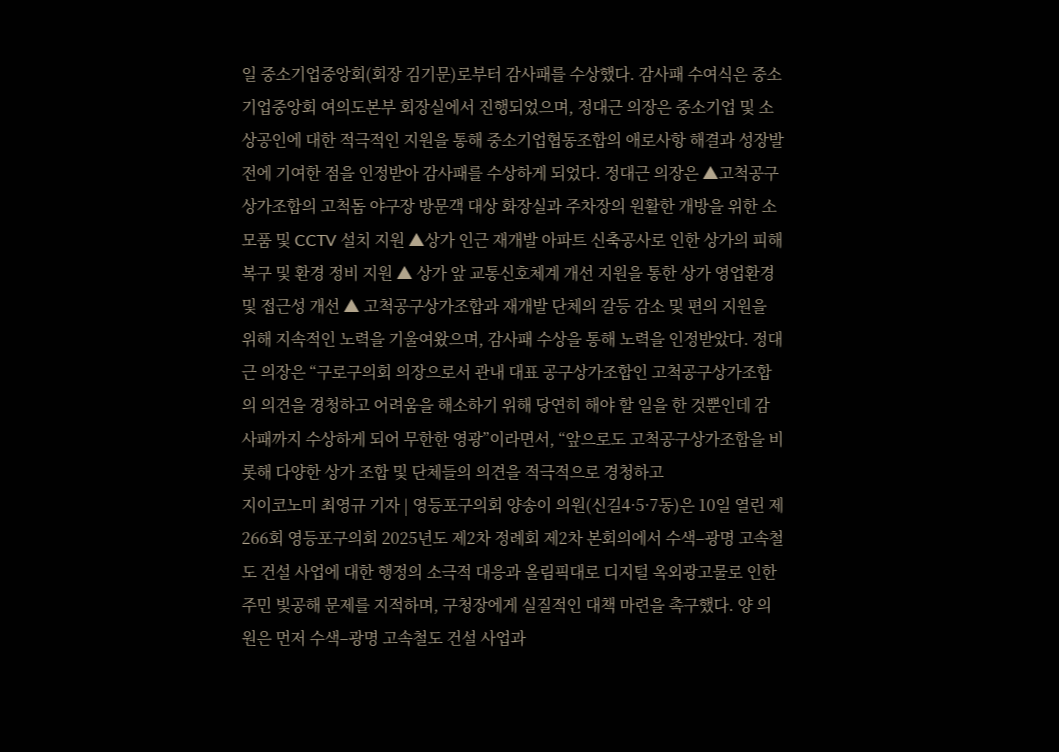일 중소기업중앙회(회장 김기문)로부터 감사패를 수상했다. 감사패 수여식은 중소기업중앙회 여의도본부 회장실에서 진행되었으며, 정대근 의장은 중소기업 및 소상공인에 대한 적극적인 지원을 통해 중소기업협동조합의 애로사항 해결과 성장발전에 기여한 점을 인정받아 감사패를 수상하게 되었다. 정대근 의장은 ▲고척공구상가조합의 고척돔 야구장 방문객 대상 화장실과 주차장의 원활한 개방을 위한 소모품 및 CCTV 설치 지원 ▲상가 인근 재개발 아파트 신축공사로 인한 상가의 피해 복구 및 환경 정비 지원 ▲ 상가 앞 교통신호체계 개선 지원을 통한 상가 영업환경 및 접근성 개선 ▲ 고척공구상가조합과 재개발 단체의 갈등 감소 및 편의 지원을 위해 지속적인 노력을 기울여왔으며, 감사패 수상을 통해 노력을 인정받았다. 정대근 의장은 “구로구의회 의장으로서 관내 대표 공구상가조합인 고척공구상가조합의 의견을 경청하고 어려움을 해소하기 위해 당연히 해야 할 일을 한 것뿐인데 감사패까지 수상하게 되어 무한한 영광”이라면서, “앞으로도 고척공구상가조합을 비롯해 다양한 상가 조합 및 단체들의 의견을 적극적으로 경청하고
지이코노미 최영규 기자 | 영등포구의회 양송이 의원(신길4·5·7동)은 10일 열린 제266회 영등포구의회 2025년도 제2차 정례회 제2차 본회의에서 수색–광명 고속철도 건설 사업에 대한 행정의 소극적 대응과 올림픽대로 디지털 옥외광고물로 인한 주민 빛공해 문제를 지적하며, 구청장에게 실질적인 대책 마련을 촉구했다. 양 의원은 먼저 수색–광명 고속철도 건설 사업과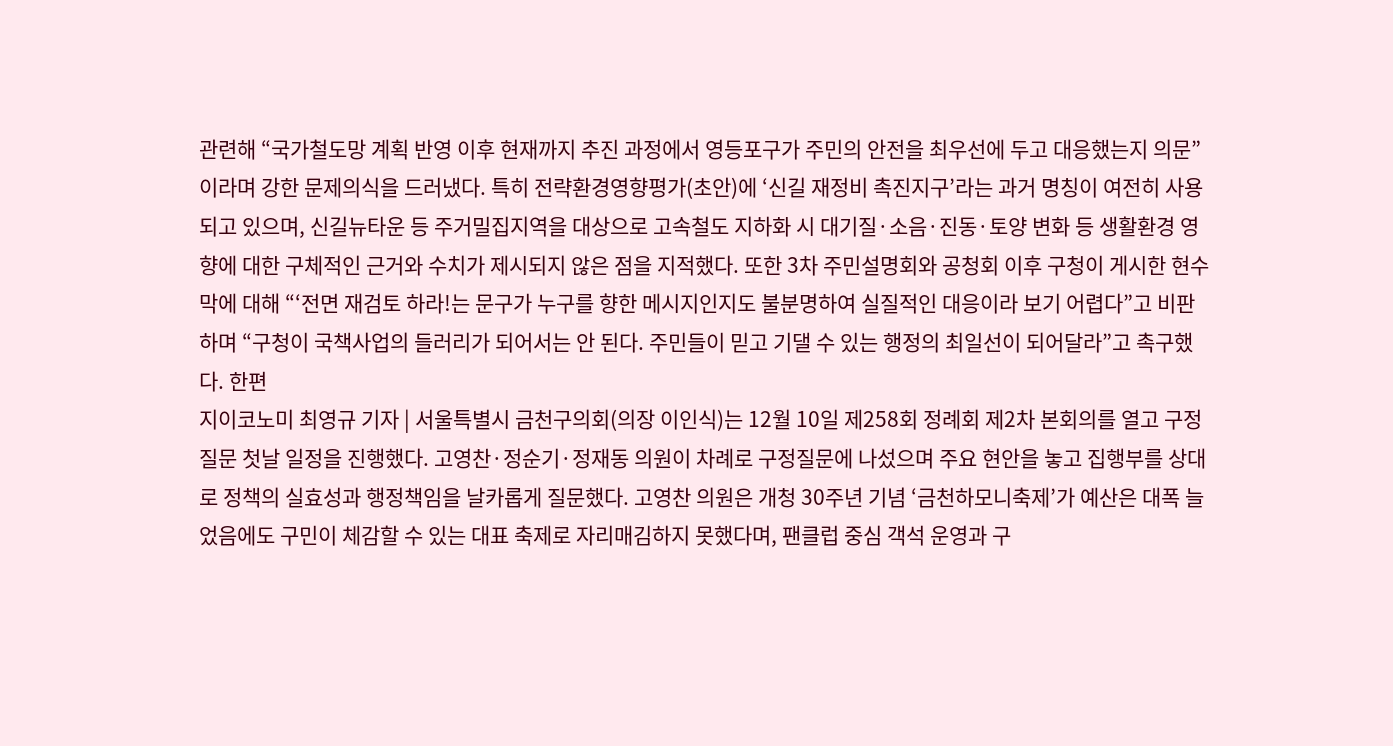관련해 “국가철도망 계획 반영 이후 현재까지 추진 과정에서 영등포구가 주민의 안전을 최우선에 두고 대응했는지 의문”이라며 강한 문제의식을 드러냈다. 특히 전략환경영향평가(초안)에 ‘신길 재정비 촉진지구’라는 과거 명칭이 여전히 사용되고 있으며, 신길뉴타운 등 주거밀집지역을 대상으로 고속철도 지하화 시 대기질·소음·진동·토양 변화 등 생활환경 영향에 대한 구체적인 근거와 수치가 제시되지 않은 점을 지적했다. 또한 3차 주민설명회와 공청회 이후 구청이 게시한 현수막에 대해 “‘전면 재검토 하라!는 문구가 누구를 향한 메시지인지도 불분명하여 실질적인 대응이라 보기 어렵다”고 비판하며 “구청이 국책사업의 들러리가 되어서는 안 된다. 주민들이 믿고 기댈 수 있는 행정의 최일선이 되어달라”고 촉구했다. 한편
지이코노미 최영규 기자 | 서울특별시 금천구의회(의장 이인식)는 12월 10일 제258회 정례회 제2차 본회의를 열고 구정질문 첫날 일정을 진행했다. 고영찬·정순기·정재동 의원이 차례로 구정질문에 나섰으며 주요 현안을 놓고 집행부를 상대로 정책의 실효성과 행정책임을 날카롭게 질문했다. 고영찬 의원은 개청 30주년 기념 ‘금천하모니축제’가 예산은 대폭 늘었음에도 구민이 체감할 수 있는 대표 축제로 자리매김하지 못했다며, 팬클럽 중심 객석 운영과 구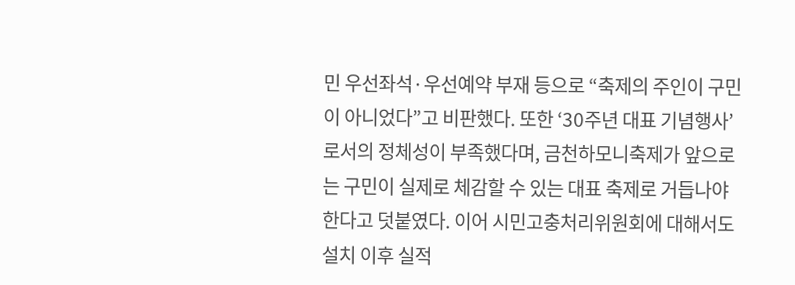민 우선좌석·우선예약 부재 등으로 “축제의 주인이 구민이 아니었다”고 비판했다. 또한 ‘30주년 대표 기념행사’로서의 정체성이 부족했다며, 금천하모니축제가 앞으로는 구민이 실제로 체감할 수 있는 대표 축제로 거듭나야 한다고 덧붙였다. 이어 시민고충처리위원회에 대해서도 설치 이후 실적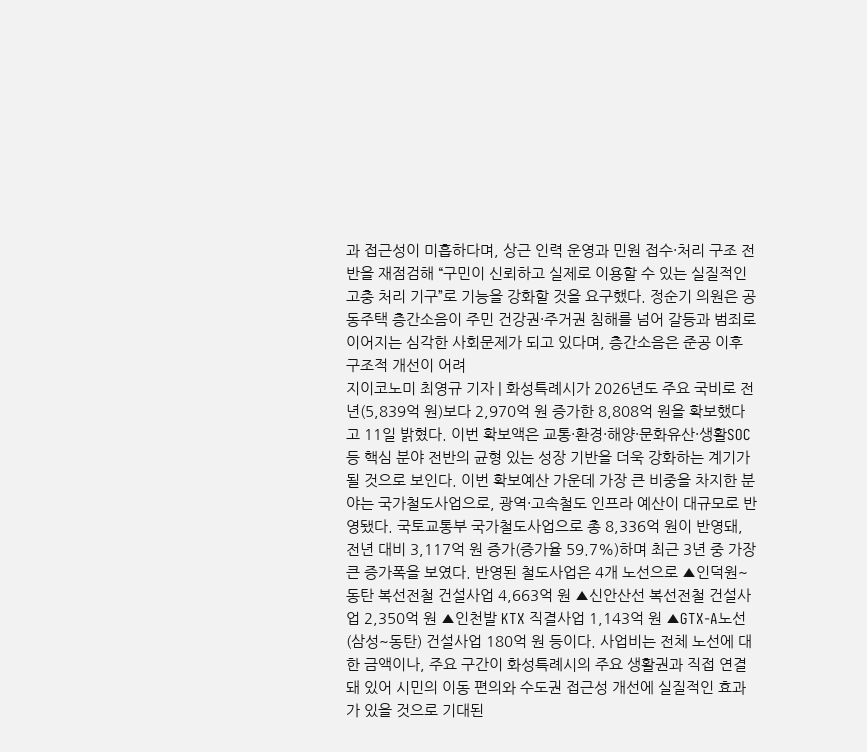과 접근성이 미흡하다며, 상근 인력 운영과 민원 접수·처리 구조 전반을 재점검해 “구민이 신뢰하고 실제로 이용할 수 있는 실질적인 고충 처리 기구”로 기능을 강화할 것을 요구했다. 정순기 의원은 공동주택 층간소음이 주민 건강권·주거권 침해를 넘어 갈등과 범죄로 이어지는 심각한 사회문제가 되고 있다며, 층간소음은 준공 이후 구조적 개선이 어려
지이코노미 최영규 기자 | 화성특례시가 2026년도 주요 국비로 전년(5,839억 원)보다 2,970억 원 증가한 8,808억 원을 확보했다고 11일 밝혔다. 이번 확보액은 교통·환경·해양·문화유산·생활SOC 등 핵심 분야 전반의 균형 있는 성장 기반을 더욱 강화하는 계기가 될 것으로 보인다. 이번 확보예산 가운데 가장 큰 비중을 차지한 분야는 국가철도사업으로, 광역·고속철도 인프라 예산이 대규모로 반영됐다. 국토교통부 국가철도사업으로 총 8,336억 원이 반영돼, 전년 대비 3,117억 원 증가(증가율 59.7%)하며 최근 3년 중 가장 큰 증가폭을 보였다. 반영된 철도사업은 4개 노선으로 ▲인덕원~동탄 복선전철 건설사업 4,663억 원 ▲신안산선 복선전철 건설사업 2,350억 원 ▲인천발 KTX 직결사업 1,143억 원 ▲GTX-A노선(삼성~동탄) 건설사업 180억 원 등이다. 사업비는 전체 노선에 대한 금액이나, 주요 구간이 화성특례시의 주요 생활권과 직접 연결돼 있어 시민의 이동 편의와 수도권 접근성 개선에 실질적인 효과가 있을 것으로 기대된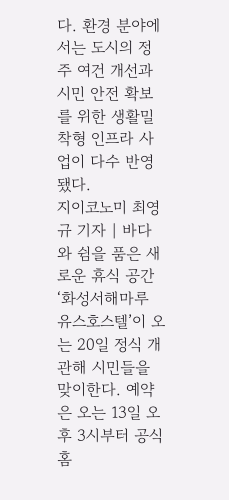다. 환경 분야에서는 도시의 정주 여건 개선과 시민 안전 확보를 위한 생활밀착형 인프라 사업이 다수 반영됐다.
지이코노미 최영규 기자 | 바다와 쉼을 품은 새로운 휴식 공간 ‘화성서해마루 유스호스텔’이 오는 20일 정식 개관해 시민들을 맞이한다. 예약은 오는 13일 오후 3시부터 공식홈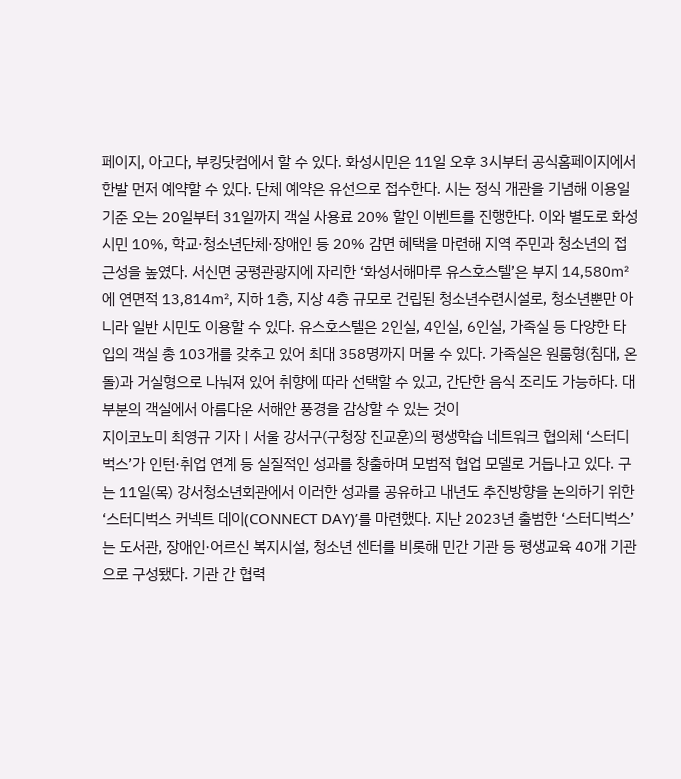페이지, 아고다, 부킹닷컴에서 할 수 있다. 화성시민은 11일 오후 3시부터 공식홈페이지에서 한발 먼저 예약할 수 있다. 단체 예약은 유선으로 접수한다. 시는 정식 개관을 기념해 이용일 기준 오는 20일부터 31일까지 객실 사용료 20% 할인 이벤트를 진행한다. 이와 별도로 화성시민 10%, 학교·청소년단체·장애인 등 20% 감면 혜택을 마련해 지역 주민과 청소년의 접근성을 높였다. 서신면 궁평관광지에 자리한 ‘화성서해마루 유스호스텔’은 부지 14,580㎡에 연면적 13,814㎡, 지하 1층, 지상 4층 규모로 건립된 청소년수련시설로, 청소년뿐만 아니라 일반 시민도 이용할 수 있다. 유스호스텔은 2인실, 4인실, 6인실, 가족실 등 다양한 타입의 객실 총 103개를 갖추고 있어 최대 358명까지 머물 수 있다. 가족실은 원룸형(침대, 온돌)과 거실형으로 나눠져 있어 취향에 따라 선택할 수 있고, 간단한 음식 조리도 가능하다. 대부분의 객실에서 아름다운 서해안 풍경을 감상할 수 있는 것이
지이코노미 최영규 기자 | 서울 강서구(구청장 진교훈)의 평생학습 네트워크 협의체 ‘스터디벅스’가 인턴·취업 연계 등 실질적인 성과를 창출하며 모범적 협업 모델로 거듭나고 있다. 구는 11일(목) 강서청소년회관에서 이러한 성과를 공유하고 내년도 추진방향을 논의하기 위한 ‘스터디벅스 커넥트 데이(CONNECT DAY)’를 마련했다. 지난 2023년 출범한 ‘스터디벅스’는 도서관, 장애인·어르신 복지시설, 청소년 센터를 비롯해 민간 기관 등 평생교육 40개 기관으로 구성됐다. 기관 간 협력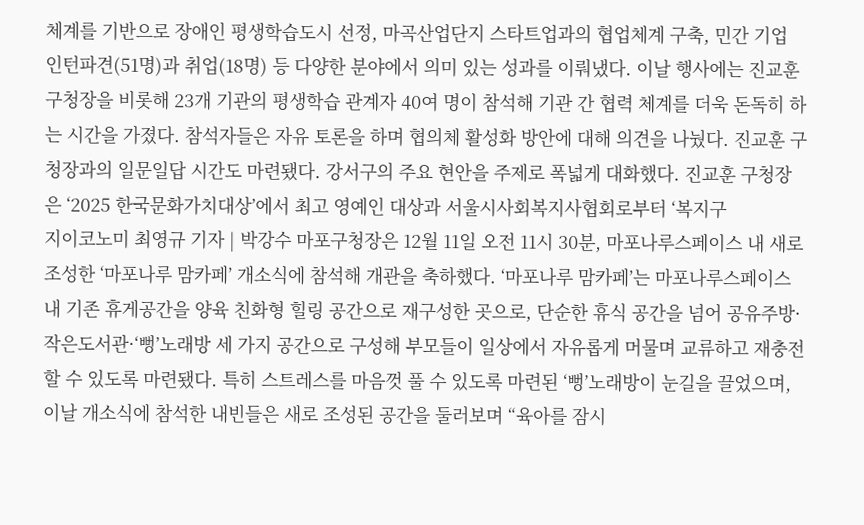체계를 기반으로 장애인 평생학습도시 선정, 마곡산업단지 스타트업과의 협업체계 구축, 민간 기업 인턴파견(51명)과 취업(18명) 등 다양한 분야에서 의미 있는 성과를 이뤄냈다. 이날 행사에는 진교훈 구청장을 비롯해 23개 기관의 평생학습 관계자 40여 명이 참석해 기관 간 협력 체계를 더욱 돈독히 하는 시간을 가졌다. 참석자들은 자유 토론을 하며 협의체 활성화 방안에 대해 의견을 나눴다. 진교훈 구청장과의 일문일답 시간도 마련됐다. 강서구의 주요 현안을 주제로 폭넓게 대화했다. 진교훈 구청장은 ‘2025 한국문화가치대상’에서 최고 영예인 대상과 서울시사회복지사협회로부터 ‘복지구
지이코노미 최영규 기자 | 박강수 마포구청장은 12월 11일 오전 11시 30분, 마포나루스페이스 내 새로 조성한 ‘마포나루 맘카페’ 개소식에 참석해 개관을 축하했다. ‘마포나루 맘카페’는 마포나루스페이스 내 기존 휴게공간을 양육 친화형 힐링 공간으로 재구성한 곳으로, 단순한 휴식 공간을 넘어 공유주방·작은도서관·‘뻥’노래방 세 가지 공간으로 구성해 부모들이 일상에서 자유롭게 머물며 교류하고 재충전할 수 있도록 마련됐다. 특히 스트레스를 마음껏 풀 수 있도록 마련된 ‘뻥’노래방이 눈길을 끌었으며, 이날 개소식에 참석한 내빈들은 새로 조성된 공간을 둘러보며 “육아를 잠시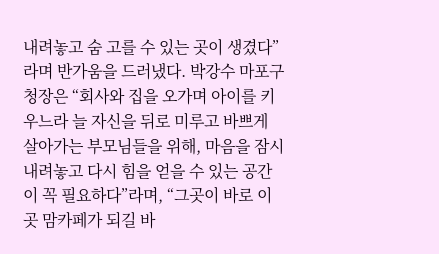내려놓고 숨 고를 수 있는 곳이 생겼다”라며 반가움을 드러냈다. 박강수 마포구청장은 “회사와 집을 오가며 아이를 키우느라 늘 자신을 뒤로 미루고 바쁘게 살아가는 부모님들을 위해, 마음을 잠시 내려놓고 다시 힘을 얻을 수 있는 공간이 꼭 필요하다”라며, “그곳이 바로 이곳 맘카페가 되길 바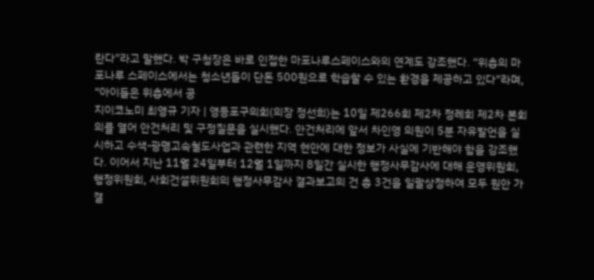란다”라고 말했다. 박 구청장은 바로 인접한 마포나루스페이스와의 연계도 강조했다. “위층의 마포나루 스페이스에서는 청소년들이 단돈 500원으로 학습할 수 있는 환경을 제공하고 있다”라며, “아이들은 위층에서 공
지이코노미 최영규 기자 | 영등포구의회(의장 정선희)는 10일 제266회 제2차 정례회 제2차 본회의를 열어 안건처리 및 구정질문을 실시했다. 안건처리에 앞서 차인영 의원이 5분 자유발언을 실시하고 수색-광명고속철도사업과 관련한 지역 현안에 대한 정보가 사실에 기반해야 함을 강조했다. 이어서 지난 11월 24일부터 12월 1일까지 8일간 실시한 행정사무감사에 대해 운영위원회, 행정위원회, 사회건설위원회의 행정사무감사 결과보고의 건 총 3건을 일괄상정하여 모두 원안 가결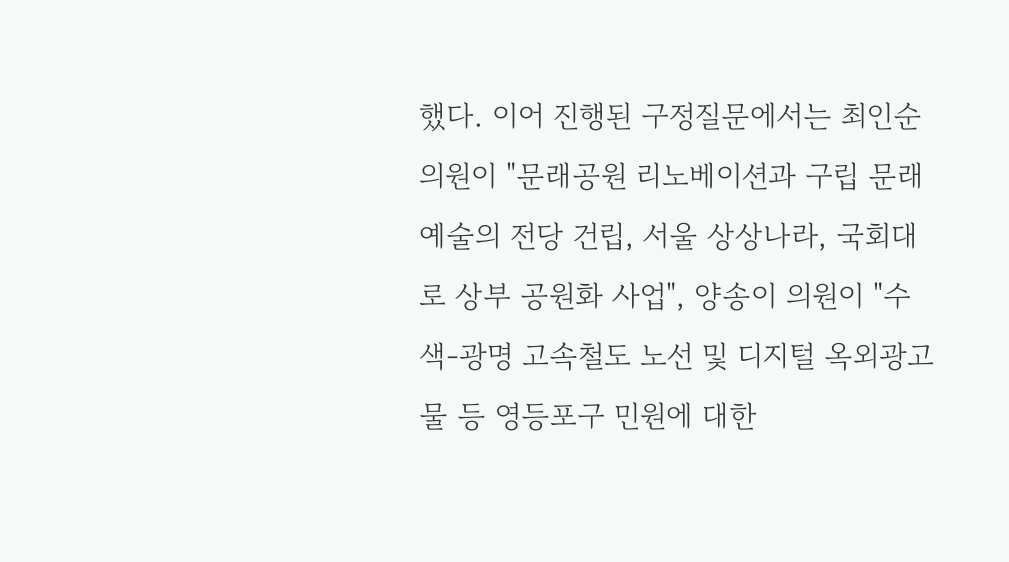했다. 이어 진행된 구정질문에서는 최인순 의원이 "문래공원 리노베이션과 구립 문래 예술의 전당 건립, 서울 상상나라, 국회대로 상부 공원화 사업", 양송이 의원이 "수색-광명 고속철도 노선 및 디지털 옥외광고물 등 영등포구 민원에 대한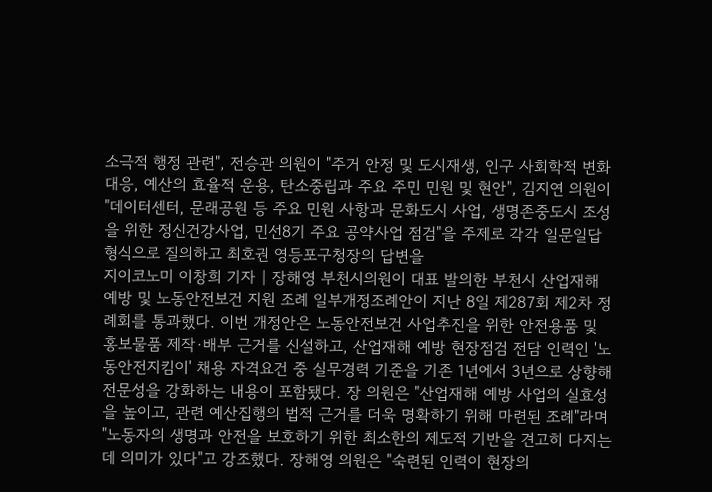소극적 행정 관련", 전승관 의원이 "주거 안정 및 도시재생, 인구 사회학적 변화 대응, 예산의 효율적 운용, 탄소중립과 주요 주민 민원 및 현안", 김지연 의원이 "데이터센터, 문래공원 등 주요 민원 사항과 문화도시 사업, 생명존중도시 조성을 위한 정신건강사업, 민선8기 주요 공약사업 점검"을 주제로 각각 일문일답 형식으로 질의하고 최호권 영등포구청장의 답변을
지이코노미 이창희 기자 | 장해영 부천시의원이 대표 발의한 부천시 산업재해 예방 및 노동안전보건 지원 조례 일부개정조례안이 지난 8일 제287회 제2차 정례회를 통과했다. 이번 개정안은 노동안전보건 사업추진을 위한 안전용품 및 홍보물품 제작·배부 근거를 신설하고, 산업재해 예방 현장점검 전담 인력인 '노동안전지킴이' 채용 자격요건 중 실무경력 기준을 기존 1년에서 3년으로 상향해 전문성을 강화하는 내용이 포함됐다. 장 의원은 "산업재해 예방 사업의 실효성을 높이고, 관련 예산집행의 법적 근거를 더욱 명확하기 위해 마련된 조례"라며 "노동자의 생명과 안전을 보호하기 위한 최소한의 제도적 기반을 견고히 다지는 데 의미가 있다"고 강조했다. 장해영 의원은 "숙련된 인력이 현장의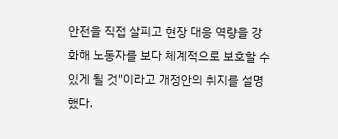안전을 직접 살피고 현장 대응 역량을 강화해 노동자를 보다 체계적으로 보호할 수 있게 될 것"이라고 개정안의 취지를 설명했다.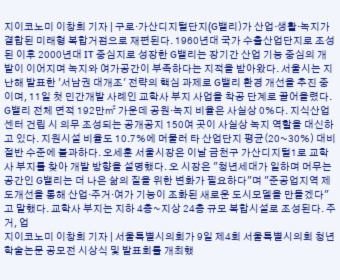지이코노미 이창희 기자 | 구로·가산디지털단지(G밸리)가 산업·생활·녹지가 결합된 미래형 복합거점으로 재편된다. 1960년대 국가 수출산업단지로 조성된 이후 2000년대 IT 중심지로 성장한 G밸리는 장기간 산업 기능 중심의 개발이 이어지며 녹지와 여가공간이 부족하다는 지적을 받아왔다. 서울시는 지난해 발표한 '서남권 대개조' 전략의 핵심 과제로 G밸리 환경 개선을 추진 중이며, 11일 첫 민간개발 사례인 교학사 부지 사업을 착공 단계로 끌어올렸다. G밸리 전체 면적 192만㎡ 가운데 공원·녹지 비율은 사실상 0%다. 지식산업센터 건립 시 의무 조성되는 공개공지 150여 곳이 사실상 녹지 역할을 대신하고 있다. 지원시설 비율도 10.7%에 머물러 타 산업단지 평균(20~30%) 대비 절반 수준에 불과하다. 오세훈 서울시장은 이날 금천구 가산디지털1로 교학사 부지를 찾아 개발 방향을 설명했다. 오 시장은 "청년세대가 일하며 머무는 공간인 G밸리는 더 나은 삶의 질을 위한 변화가 필요하다"며 "준공업지역 제도개선을 통해 산업·주거·여가 기능이 조화된 새로운 도시모델을 만들겠다"고 말했다. 교학사 부지는 지하 4층~지상 24층 규모 복합시설로 조성된다. 주거, 업
지이코노미 이창희 기자 | 서울특별시의회가 9일 제4회 서울특별시의회 청년 학술논문 공모전 시상식 및 발표회를 개최했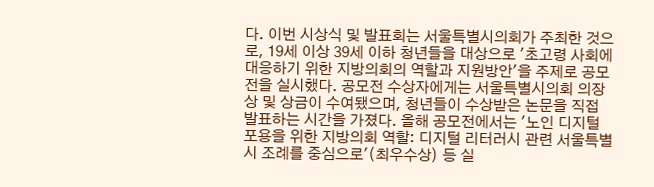다. 이번 시상식 및 발표회는 서울특별시의회가 주최한 것으로, 19세 이상 39세 이하 청년들을 대상으로 '초고령 사회에 대응하기 위한 지방의회의 역할과 지원방안'을 주제로 공모전을 실시했다. 공모전 수상자에게는 서울특별시의회 의장상 및 상금이 수여됐으며, 청년들이 수상받은 논문을 직접 발표하는 시간을 가졌다. 올해 공모전에서는 '노인 디지털 포용을 위한 지방의회 역할: 디지털 리터러시 관련 서울특별시 조례를 중심으로'(최우수상) 등 실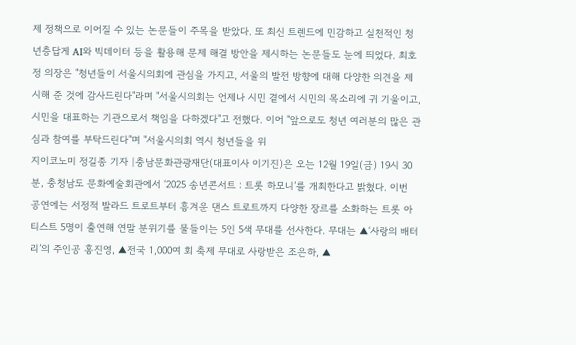제 정책으로 이어질 수 있는 논문들이 주목을 받았다. 또 최신 트렌드에 민감하고 실천적인 청년층답게 AI와 빅데이터 등을 활용해 문제 해결 방안을 제시하는 논문들도 눈에 띄었다. 최호정 의장은 "청년들이 서울시의회에 관심을 가지고, 서울의 발전 방향에 대해 다양한 의견을 제시해 준 것에 감사드린다"라며 "서울시의회는 언제나 시민 곁에서 시민의 목소리에 귀 기울이고, 시민을 대표하는 기관으로서 책임을 다하겠다"고 전했다. 이어 "앞으로도 청년 여러분의 많은 관심과 참여를 부탁드린다"며 "서울시의회 역시 청년들을 위
지이코노미 정길종 기자 |충남문화관광재단(대표이사 이기진)은 오는 12월 19일(금) 19시 30분, 충청남도 문화예술회관에서 ‘2025 송년콘서트 : 트롯 하모니’를 개최한다고 밝혔다. 이번 공연에는 서정적 발라드 트로트부터 흥겨운 댄스 트로트까지 다양한 장르를 소화하는 트롯 아티스트 5명이 출연해 연말 분위기를 물들이는 5인 5색 무대를 선사한다. 무대는 ▲‘사랑의 배터리’의 주인공 홍진영, ▲전국 1,000여 회 축제 무대로 사랑받은 조은하, ▲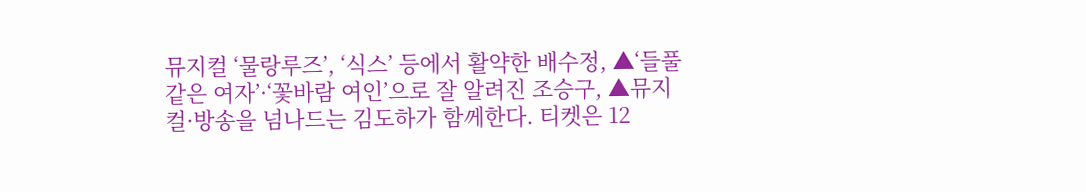뮤지컬 ‘물랑루즈’, ‘식스’ 등에서 활약한 배수정, ▲‘들풀같은 여자’·‘꽃바람 여인’으로 잘 알려진 조승구, ▲뮤지컬·방송을 넘나드는 김도하가 함께한다. 티켓은 12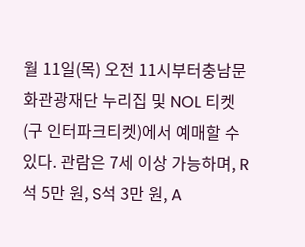월 11일(목) 오전 11시부터충남문화관광재단 누리집 및 NOL 티켓(구 인터파크티켓)에서 예매할 수 있다. 관람은 7세 이상 가능하며, R석 5만 원, S석 3만 원, A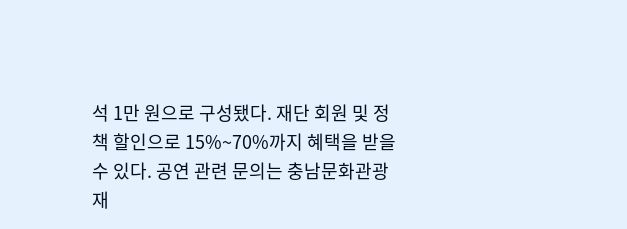석 1만 원으로 구성됐다. 재단 회원 및 정책 할인으로 15%~70%까지 혜택을 받을 수 있다. 공연 관련 문의는 충남문화관광재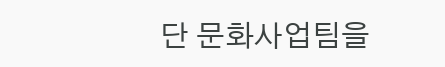단 문화사업팀을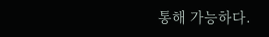통해 가능하다.